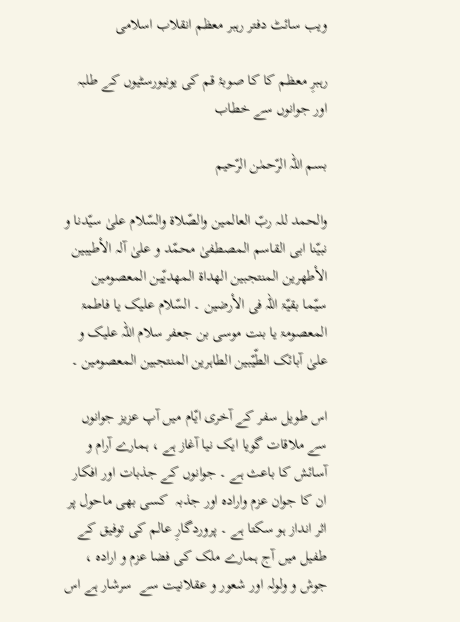ویب سائٹ دفتر رہبر معظم انقلاب اسلامی

رہبرِ معظم کا کا صوبۂ قم کی یونیورسٹیوں کے طلبہ اور جوانوں سے خطاب

بسم اللہ الرّحمٰن الرّحیم

والحمد للہ ربّ العالمین والصّلاۃ والسّلام علیٰ سیّدنا و نبیّنا ابی القاسم المصطفیٰ محمّد و علیٰ آلہ الأطیبین الأطھرین المنتجبین الھداۃ المھدیّین المعصومین  سیّما بقیّۃ اللہ فی الأرضین ۔ السّلام علیک یا فاطمۃ المعصومۃ یا بنت موسی بن جعفر سلام اللہ علیک و علیٰ آبائک الطّیّبین الطاہرین المنتجبین المعصومین ۔

اس طویل سفر کے آخری ایّام میں آپ عزیز جوانوں سے ملاقات گویا ایک نیا آغاز ہے ، ہمارے آرام و آسائش کا باعث ہے ۔ جوانوں کے جذبات اور افکار ان کا جوان عزم وارادہ اور جذبہ  کسی بھی ماحول پر اثر انداز ہو سکتا ہے ۔ پروردگارِ عالم کی توفیق کے طفیل میں آج ہمارے ملک کی فضا عزم و ارادہ ، جوش و ولولہ اور شعور و عقلانیت سے  سرشار ہے اس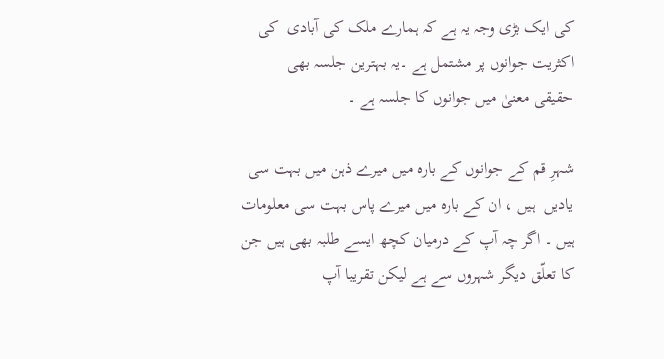کی ایک بڑی وجہ یہ ہے کہ ہمارے ملک کی آبادی  کی اکثریت جوانوں پر مشتمل ہے ۔یہ بہترین جلسہ بھی  حقیقی معنیٰ میں جوانوں کا جلسہ ہے ۔

شہرِ قم کے جوانوں کے بارہ میں میرے ذہن میں بہت سی یادیں  ہیں ، ان کے بارہ میں میرے پاس بہت سی معلومات ہیں ۔ اگر چہ آپ کے درمیان کچھ ایسے طلبہ بھی ہیں جن کا تعلّق دیگر شہروں سے ہے لیکن تقریبا آپ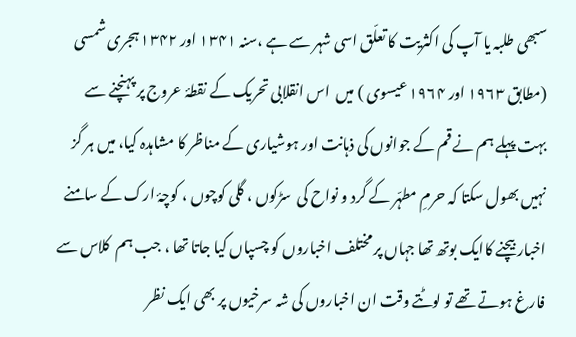سبھی طلبہ یا آپ کی اکثریت کا تعلّق اسی شہر سے ہے ،سنہ ۱۳۴۱ اور ۱۳۴۲ ہجری شمسی (مطابق ۱۹۶۳ اور ۱۹۶۴ عیسوی ) میں  اس انقلابی تحریک کے نقطۂ عروج پر پہنچنے سے بہت پہلے ہم نے قم کے جوانوں کی ذہانت اور ہوشیاری کے مناظر کا مشاہدہ کیا، میں ہر گز نہیں بھول سکتا کہ حرمِ مطہّر کے گرد و نواح کی  سڑکوں ، گلی کوچوں ، کوچۂ ارک کے سامنے اخبار بیچنے کاایک بوتھ تھا جہاں پر مختلف اخباروں کو چسپاں کیا جاتا تھا ، جب ہم  کلاس سے فارغ ہوتے تھے تو لوٹتے وقت ان اخباروں کی شہ سرخیوں پر بھی ایک نظر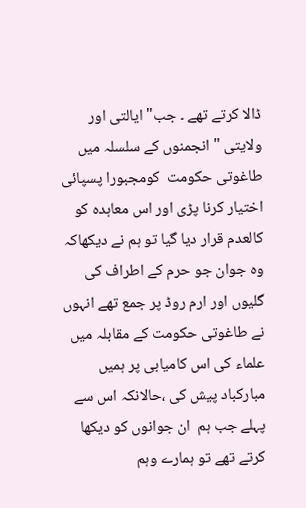ڈالا کرتے تھے ۔ جب" ایالتی اور ولایتی " انجمنوں کے سلسلہ میں  طاغوتی حکومت  کومجبورا پسپائی اختیار کرنا پڑی اور اس معاہدہ کو کالعدم قرار دیا گیا تو ہم نے دیکھاکہ وہ جوان جو حرم کے اطراف کی گلیوں اور ارم روڈ پر جمع تھے انہوں نے طاغوتی حکومت کے مقابلہ میں علماء کی اس کامیابی پر ہمیں مبارکباد پیش کی ،حالانکہ اس سے پہلے جب ہم  ان جوانوں کو دیکھا کرتے تھے تو ہمارے وہم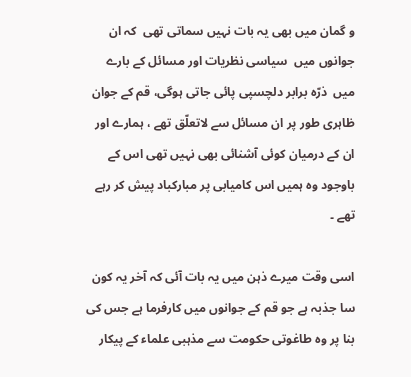و گمان میں بھی یہ بات نہیں سماتی تھی  کہ ان جوانوں میں  سیاسی نظریات اور مسائل کے بارے میں  ذرّہ برابر دلچسپی پائی جاتی ہوگی، قم کے جوان ظاہری طور پر ان مسائل سے لاتعلّق تھے ، ہمارے اور ان کے درمیان کوئی آشنائی بھی نہیں تھی اس کے باوجود وہ ہمیں اس کامیابی پر مبارکباد پیش کر رہے تھے ۔

اسی وقت میرے ذہن میں یہ بات آئی کہ آخر یہ کون سا جذبہ ہے جو قم کے جوانوں میں کارفرما ہے جس کی بنا پر وہ طاغوتی حکومت سے مذہبی علماء کے پیکار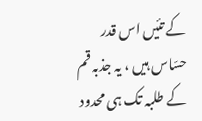کے تئیں اس قدر حسّاس ہیں ، یہ جذبہ قم کے طلبہ تک ہی محدود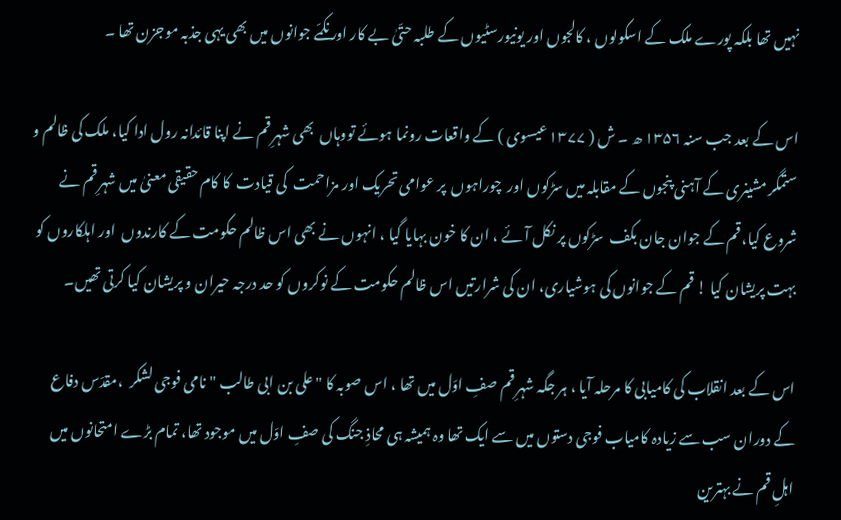نہیں تھا بلکہ پورے ملک کے اسکولوں ، کالجوں اور یونیورسٹیوں کے طلبہ حتّیٰ بے کار اور نکمّے جوانوں میں بھی یہی جذبہ موجزن تھا ۔

اس کے بعد جب سنہ ۱۳۵۶ ھ ۔ ش ( ۱۳۷۷ عیسوی ) کے واقعات رونما ہوئے تووہاں  بھی شہرِ قم نے اپنا قائدانہ رول ادا کیا، ملک کی ظالم و ستمگر مشینری کے آہنی پنجوں کے مقابلہ میں سڑکوں اور  چوراہوں  پر عوامی تحریک اور مزاحمت  کی قیادت  کا کام حقیقی معنیٰ میں شہرِ قم نے شروع کیا،قم کے جوان جان بکف  سڑکوں پر نکل آئے ، ان کا خون بہایا گیا ، انہوں نے بھی اس ظالم حکومت کے کارندوں  اور اہلکاروں کو بہت پریشان کیا ! قم کے جوانوں کی ہوشیاری، ان کی شرارتیں اس ظالم حکومت کے نوکروں کو حد درجہ حیران و پریشان کیا کرتی تھیں۔

اس کے بعد انقلاب کی کامیابی کا مرحلہ آیا ، ہر جگہ شہرِ قم صفِ اوّل میں تھا ، اس صوبہ کا "علی بن ابی طالب " نامی فوجی لشکر  ،مقدّس دفاع کے دوران سب سے زیادہ کامیاب فوجی دستوں میں سے ایک تھا وہ ہمیشہ ہی محاذِ جنگ کی صفِ اوّل میں موجود تھا، تمام بڑے امتحانوں میں اہلِ قم نے بہترین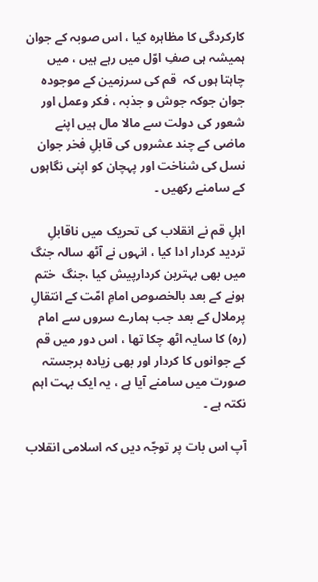کارکردگی کا مظاہرہ کیا ، اس صوبہ کے جوان ہمیشہ ہی صفِ اوّل میں رہے ہیں ، میں چاہتا ہوں کہ  قم کی سرزمین کے موجودہ جوان جوکہ جوش و جذبہ ، فکر وعمل اور شعور کی دولت سے مالا مال ہیں اپنے ماضی کے چند عشروں کی قابلِ فخر جوان نسل کی شناخت اور پہچان کو اپنی نگاہوں کے سامنے رکھیں ۔

اہلِ قم نے انقلاب کی تحریک میں ناقابلِ تردید کردار ادا کیا ، انہوں نے آٹھ سالہ جنگ میں بھی بہترین کردارپیش کیا ،جنگ  ختم ہونے کے بعد بالخصوص امامِ امّت کے انتقالِ پرملال کے بعد جب ہمارے سروں سے امام (رہ) کا سایہ اٹھ چکا تھا ، اس دور میں قم کے جوانوں کا کردار اور بھی زیادہ برجستہ صورت میں سامنے آیا ہے ، یہ ایک بہت اہم نکتہ ہے ۔

آپ اس بات پر توجّہ دیں کہ اسلامی انقلاب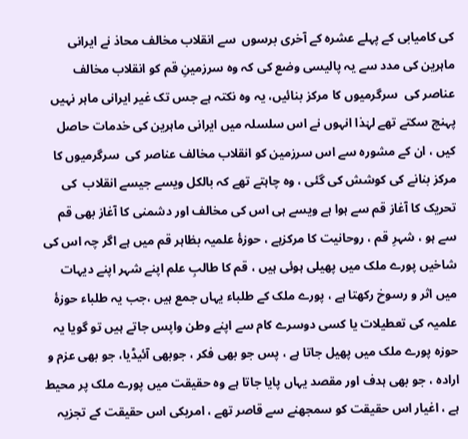کی کامیابی کے پہلے عشرہ کے آخری برسوں  سے انقلاب مخالف محاذ نے ایرانی ماہرین کی مدد سے یہ پالیسی وضع کی کہ وہ سرزمینِ قم کو انقلاب مخالف عناصر کی  سرگرمیوں کا مرکز بنائیں، یہ وہ نکتہ ہے جس تک غیر ایرانی ماہر نہیں پہنچ سکتے تھے لہٰذا انہوں نے اس سلسلہ میں ایرانی ماہرین کی خدمات حاصل کیں ، ان کے مشورہ سے اس سرزمین کو انقلاب مخالف عناصر کی  سرگرمیوں کا مرکز بنانے کی کوشش کی گئی ، وہ چاہتے تھے کہ بالکل ویسے جیسے انقلاب  کی تحریک کا آغاز قم سے ہوا ہے ویسے ہی اس کی مخالف اور دشمنی کا آغاز بھی قم سے ہو ، شہرِ قم ، روحانیت کا مرکزہے ، حوزۂ علمیہ بظاہر قم میں ہے اگر چہ اس کی شاخیں پورے ملک میں پھیلی ہوئی ہیں ، قم کا طالبِ علم اپنے شہر اپنے دیہات میں اثر و رسوخ رکھتا ہے ، پورے ملک کے طلباء یہاں جمع ہیں ،جب یہ طلباء حوزۂ علمیہ کی تعطیلات یا کسی دوسرے کام سے اپنے وطن واپس جاتے ہیں تو گویا یہ حوزہ پورے ملک میں پھیل جاتا ہے ، پس جو بھی فکر ، جوبھی آئیڈیا، جو بھی عزم و ارادہ ، جو بھی ہدف اور مقصد یہاں پایا جاتا ہے وہ حقیقت میں پورے ملک پر محیط ہے ، اغیار اس حقیقت کو سمجھنے سے قاصر تھے ، امریکی اس حقیقت کے تجزیہ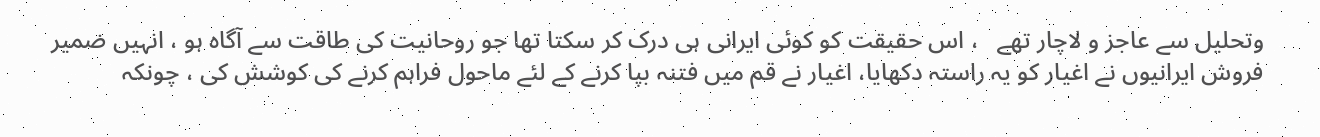وتحلیل سے عاجز و لاچار تھے   ، اس حقیقت کو کوئی ایرانی ہی درک کر سکتا تھا جو روحانیت کی طاقت سے آگاہ ہو ، انہیں ضمیر  فروش ایرانیوں نے اغیار کو یہ راستہ دکھایا، اغیار نے قم میں فتنہ بپا کرنے کے لئے ماحول فراہم کرنے کی کوشش کی ، چونکہ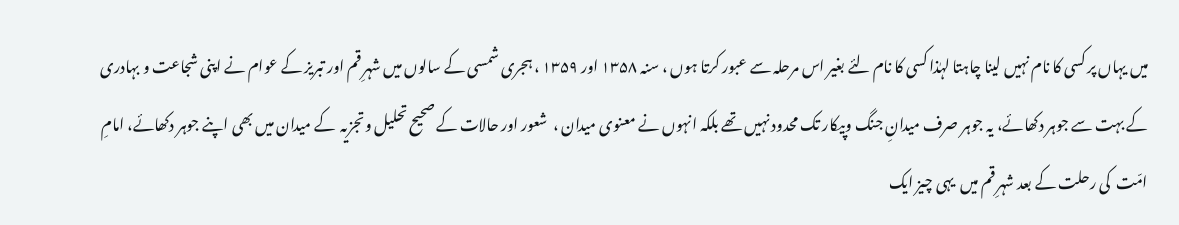میں یہاں پر کسی کا نام نہیں لینا چاہتا لہٰذا کسی کا نام لئے بغیر اس مرحلہ سے عبور کرتا ہوں ، سنہ ۱۳۵۸ اور ۱۳۵۹ ، ہجری شمسی کے سالوں میں شہرِ قم اور تبریز کے عوام نے اپنی شجاعت و بہادری کے بہت سے جوہر دکھائے، یہ جوہر صرف میدانِ جنگ وپیکار تک محدود نہیں تھے بلکہ انہوں نے معنوی میدان ،  شعور اور حالات کے صحیح تحلیل وتجزیہ  کے میدان میں بھی اپنے جوہر دکھائے، امامِ امّت  کی رحلت کے بعد شہرِ قم میں  یہی چیز ایک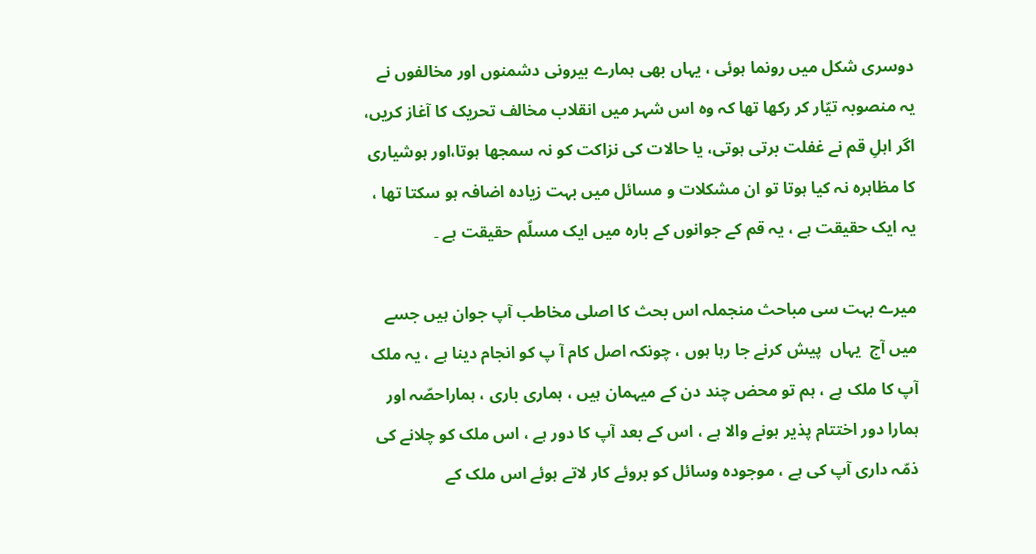دوسری شکل میں رونما ہوئی ، یہاں بھی ہمارے بیرونی دشمنوں اور مخالفوں نے یہ منصوبہ تیّار کر رکھا تھا کہ وہ اس شہر میں انقلاب مخالف تحریک کا آغاز کریں، اگر اہلِ قم نے غفلت برتی ہوتی، یا حالات کی نزاکت کو نہ سمجھا ہوتا،اور ہوشیاری کا مظاہرہ نہ کیا ہوتا تو ان مشکلات و مسائل میں بہت زیادہ اضافہ ہو سکتا تھا ، یہ ایک حقیقت ہے ، یہ قم کے جوانوں کے بارہ میں ایک مسلّم حقیقت ہے ۔

میرے بہت سی مباحث منجملہ اس بحث کا اصلی مخاطب آپ جوان ہیں جسے میں آج  یہاں  پیش کرنے جا رہا ہوں ، چونکہ اصل کام آ پ کو انجام دینا ہے ، یہ ملک آپ کا ملک ہے ، ہم تو محض چند دن کے میہمان ہیں ، ہماری باری ، ہماراحصّہ اور ہمارا دور اختتام پذیر ہونے والا ہے ، اس کے بعد آپ کا دور ہے ، اس ملک کو چلانے کی ذمّہ داری آپ کی ہے ، موجودہ وسائل کو بروئے کار لاتے ہوئے اس ملک کے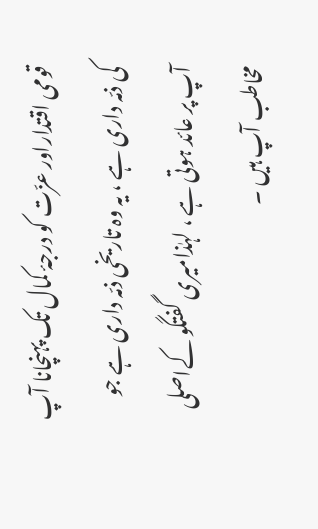قومی اقتداراور عزّت کو درجۂ کمال تک پہنچانا آپ کی ذمّہ داری ہے ، یہ وہ تاریخی ذمّہ داری ہے جو آپ پر عائد ہوتی ہے ، لہٰذامیری گفتگو کےاصلی مخاطب آپ ہیں ۔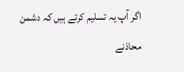اگر آپ یہ تسلیم کرتے ہیں کہ دشمن محاذنے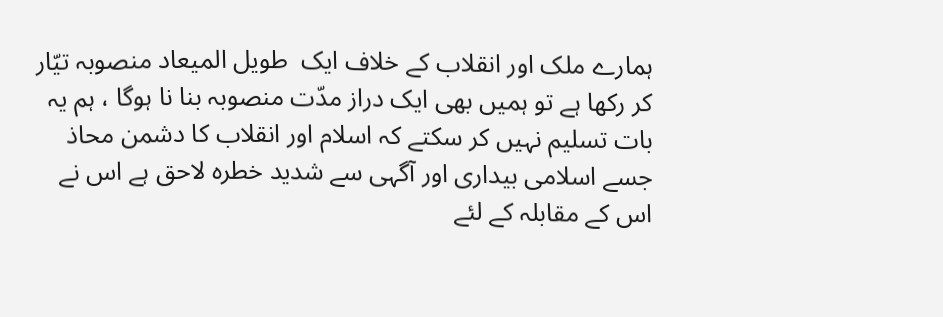ہمارے ملک اور انقلاب کے خلاف ایک  طویل المیعاد منصوبہ تیّار کر رکھا ہے تو ہمیں بھی ایک دراز مدّت منصوبہ بنا نا ہوگا ، ہم یہ بات تسلیم نہیں کر سکتے کہ اسلام اور انقلاب کا دشمن محاذ جسے اسلامی بیداری اور آگہی سے شدید خطرہ لاحق ہے اس نے  اس کے مقابلہ کے لئے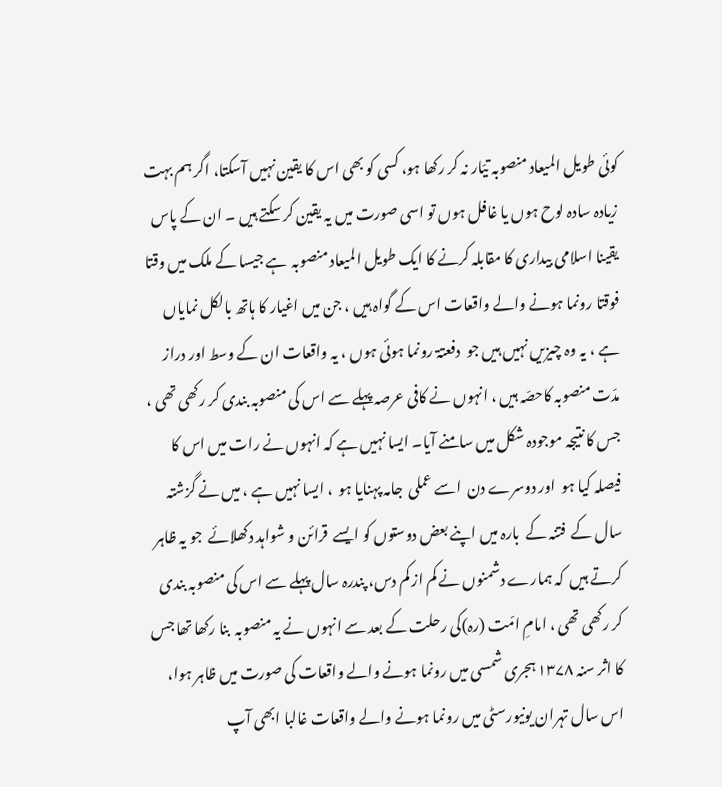کوئی طویل المیعاد منصوبہ تیّار نہ کر رکھا ہو، کسی کو بھی اس کا یقین نہیں آسکتا، اگر ہم بہت زیادہ سادہ لوح ہوں یا غافل ہوں تو اسی صورت میں یہ یقین کر سکتے ہیں ۔ ان کے پاس یقینا اسلامی بیداری کا مقابلہ کرنے کا ایک طویل المیعاد منصوبہ  ہے جیسا کے ملک میں وقتا فوقتا رونما ہونے والے واقعات اس کے گواہ ہیں ، جن میں اغیار کا ہاتھ بالکل نمایاں ہے ، یہ وہ چیزیں نہیں ہیں جو  دفعتۃ رونما ہوئی ہوں ، یہ واقعات ان کے وسط اور دراز مدّت منصوبہ کاحصّہ ہیں ، انہوں نے کافی عرصہ پہلے سے اس کی منصوبہ بندی کر رکھی تھی ، جس کا نتیجہ موجودہ شکل میں سامنے آیا۔ ایسا نہیں ہے کہ انہوں نے رات میں اس کا فیصلہ کیا ہو  اور دوسرے دن  اسے عملی  جامہ پہنایا ہو  ، ایسا نہیں ہے ، میں نے گزشتہ سال کے  فتنہ کے  بارہ میں اپنے بعض دوستوں کو ایسے  قرائن و شواہد دکھلائے  جو یہ ظاہر کرتے ہیں  کہ ہمارے دشمنوں نے کم از کم دس، پندرہ سال پہلے سے اس کی منصوبہ بندی کر رکھی تھی ، امامِ امّت (رہ)کی رحلت کے بعد سے انہوں نے یہ منصوبہ  بنا رکھا تھا جس کا اثر سنہ ۱۳۷۸ ہجری شمسی میں رونما ہونے والے واقعات کی صورت میں ظاہر ہوا، اس سال تہران یونیورسٹی میں رونما ہونے والے واقعات غالبا ابھی آپ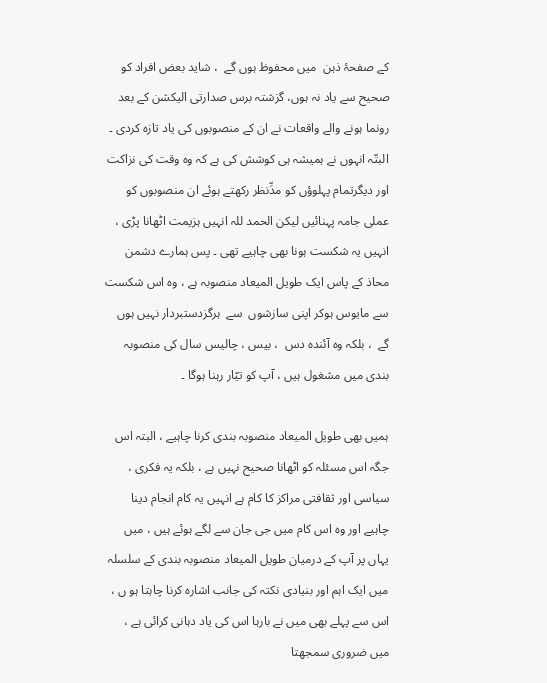کے صفحۂ ذہن  میں محفوظ ہوں گے  ، شاید بعض افراد کو صحیح سے یاد نہ ہوں، گزشتہ برس صدارتی الیکشن کے بعد رونما ہونے والے واقعات نے ان کے منصوبوں کی یاد تازہ کردی ۔ البتّہ انہوں نے ہمیشہ ہی کوشش کی ہے کہ وہ وقت کی نزاکت اور دیگرتمام پہلوؤں کو مدِّنظر رکھتے ہوئے ان منصوبوں کو عملی جامہ پہنائیں لیکن الحمد للہ انہیں ہزیمت اٹھانا پڑی ، انہیں یہ شکست ہونا بھی چاہیے تھی ۔ پس ہمارے دشمن محاذ کے پاس ایک طویل المیعاد منصوبہ ہے ، وہ اس شکست سے مایوس ہوکر اپنی سازشوں  سے  ہرگزدستبردار نہیں ہوں گے  ، بلکہ وہ آئندہ دس  ، بیس ، چالیس سال کی منصوبہ بندی میں مشغول ہیں ، آپ کو تیّار رہنا ہوگا ۔

ہمیں بھی طویل المیعاد منصوبہ بندی کرنا چاہیے ، البتہ اس جگہ اس مسئلہ کو اٹھانا صحیح نہیں ہے ، بلکہ یہ فکری ، سیاسی اور ثقافتی مراکز کا کام ہے انہیں یہ کام انجام دینا چاہیے اور وہ اس کام میں جی جان سے لگے ہوئے ہیں ، میں یہاں پر آپ کے درمیان طویل المیعاد منصوبہ بندی کے سلسلہ میں ایک اہم اور بنیادی نکتہ کی جانب اشارہ کرنا چاہتا ہو ں ، اس سے پہلے بھی میں نے بارہا اس کی یاد دہانی کرائی ہے ، میں ضروری سمجھتا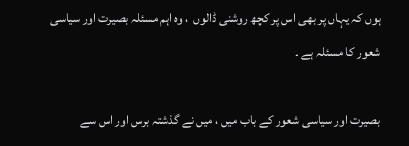ہوں کہ یہاں پر بھی اس پر کچھ روشنی ڈالوں  ، وہ اہم مسئلہ بصیرت اور سیاسی شعور کا مسئلہ ہے ۔

بصیرت اور سیاسی شعور کے باب میں ، میں نے گذشتہ برس اور اس سے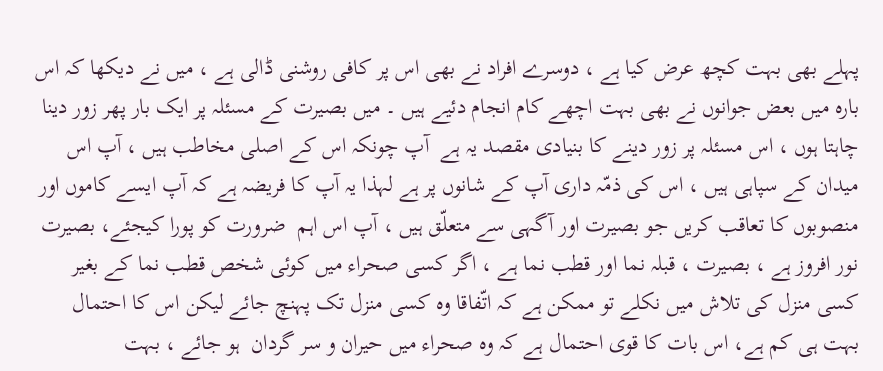پہلے بھی بہت کچھ عرض کیا ہے ، دوسرے افراد نے بھی اس پر کافی روشنی ڈالی ہے ، میں نے دیکھا کہ اس بارہ میں بعض جوانوں نے بھی بہت اچھے کام انجام دئیے ہیں ۔ میں بصیرت کے مسئلہ پر ایک بار پھر زور دینا چاہتا ہوں ، اس مسئلہ پر زور دینے کا بنیادی مقصد یہ ہے  آپ چونکہ اس کے اصلی مخاطب ہیں ، آپ اس میدان کے سپاہی ہیں ، اس کی ذمّہ داری آپ کے شانوں پر ہے لہذا یہ آپ کا فریضہ ہے کہ آپ ایسے کاموں اور منصوبوں کا تعاقب کریں جو بصیرت اور آگہی سے متعلّق ہیں ، آپ اس اہم  ضرورت کو پورا کیجئے، بصیرت نور افروز ہے ، بصیرت ، قبلہ نما اور قطب نما ہے ، اگر کسی صحراء میں کوئی شخص قطب نما کے بغیر کسی منزل کی تلاش میں نکلے تو ممکن ہے کہ اتّفاقا وہ کسی منزل تک پہنچ جائے لیکن اس کا احتمال بہت ہی کم ہے، اس بات کا قوی احتمال ہے کہ وہ صحراء میں حیران و سر گردان  ہو جائے ، بہت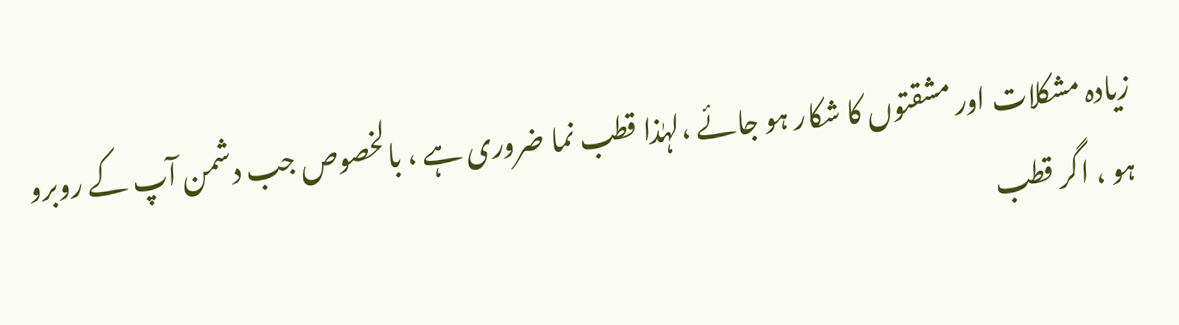زیادہ مشکلات اور مشقتوں کا شکار ہو جائے ،لہٰذا قطب نما ضروری ہے ، بالخصوص جب دشمن آپ کے روبرو ہو ، اگر قطب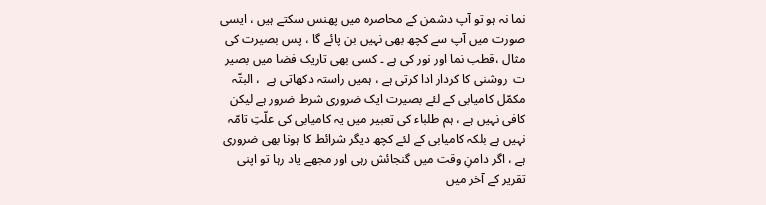نما نہ ہو تو آپ دشمن کے محاصرہ میں پھنس سکتے ہیں ، ایسی صورت میں آپ سے کچھ بھی نہیں بن پائے گا ، پس بصیرت کی مثال ،قطب نما اور نور کی ہے ۔ کسی بھی تاریک فضا میں بصیر ت  روشنی کا کردار ادا کرتی ہے ، ہمیں راستہ دکھاتی ہے  ، البتّہ مکمّل کامیابی کے لئے بصیرت ایک ضروری شرط ضرور ہے لیکن کافی نہیں ہے ، ہم طلباء کی تعبیر میں یہ کامیابی کی علّتِ تامّہ نہیں ہے بلکہ کامیابی کے لئے کچھ دیگر شرائط کا ہونا بھی ضروری ہے ، اگر دامنِ وقت میں گنجائش رہی اور مجھے یاد رہا تو اپنی تقریر کے آخر میں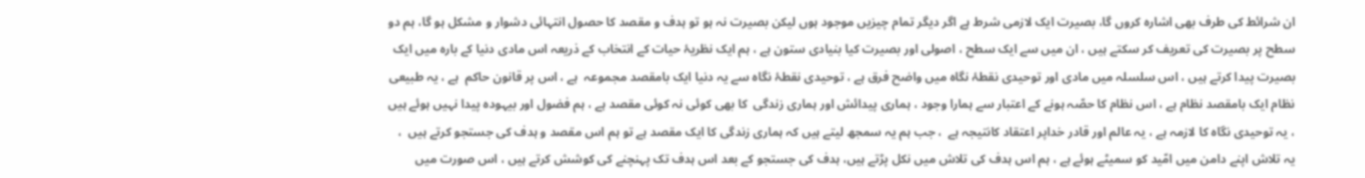ان شرائط کی طرف بھی اشارہ کروں گا، بصیرت ایک لازمی شرط ہے اگر دیگر تمام چیزیں موجود ہوں لیکن بصیرت نہ ہو تو ہدف و مقصد کا حصول انتہائی دشوار و مشکل ہو گا، ہم دو سطح پر بصیرت کی تعریف کر سکتے ہیں ، ان میں سے ایک سطح ، اصولی اور بصیرت کیا بنیادی ستون ہے ، ہم ایک نظریۂ حیات کے انتخاب کے ذریعہ اس مادی دنیا کے بارہ میں ایک بصیرت پیدا کرتے ہیں ، اس سلسلہ میں مادی اور توحیدی نقطۂ نگاہ میں واضح فرق ہے ، توحیدی نقطۂ نگاہ سے یہ دنیا ایک بامقصد مجموعہ  ہے ، اس پر قانون حاکم  ہے ، یہ طبیعی نظام ایک بامقصد نظام ہے ، اس نظام کا حصّہ ہونے کے اعتبار سے ہمارا وجود ، ہماری پیدائش اور ہماری زندگی  کا بھی کوئی نہ کوئی مقصد ہے ، ہم فضول اور بیہودہ پیدا نہیں ہوئے ہیں ، یہ توحیدی نگاہ کا لازمہ ہے ، یہ عالم اور قادر خداپر اعتقاد کانتیجہ ہے  ، جب ہم یہ سمجھ لیتے ہیں کہ ہماری زندگی کا ایک مقصد ہے تو ہم اس مقصد و ہدف کی جستجو کرتے ہیں  ، یہ تلاش اپنے دامن میں امّید کو سمیٹے ہوئے ہے ، ہم اس ہدف کی تلاش میں نکل پڑتے ہیں، ہدف کی جستجو کے بعد اس ہدف تک پہنچنے کی کوشش کرتے ہیں ، اس صورت میں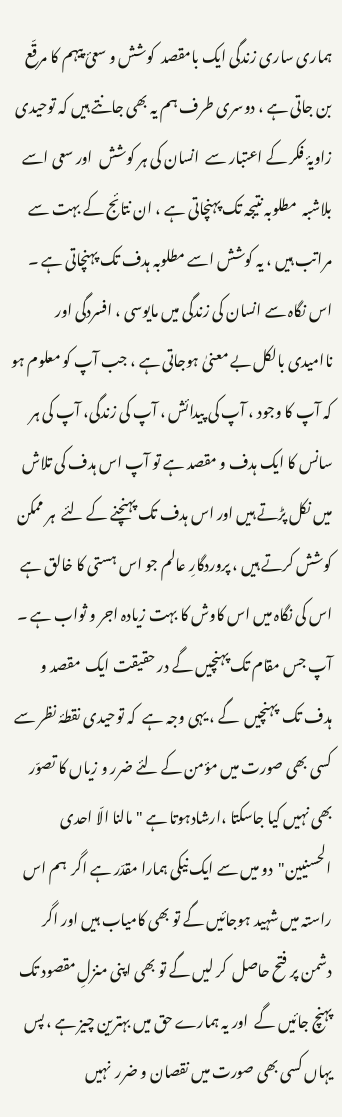ہماری ساری زندگی ایک بامقصد  کوشش و سعیٔ پیہم کا مرقّع بن جاتی ہے ، دوسری طرف ہم یہ بھی جانتے ہیں کہ توحیدی زاویۂ فکر کے اعتبار سے  انسان کی ہر کوشش  اور سعی اسے بلاشبہ  مطلوبہ نتیجہ تک پہنچاتی ہے ، ان نتائج کے بہت سے مراتب ہیں ، یہ کوشش اسے مطلوبہ ہدف تک پہنچاتی ہے ۔ اس نگاہ سے انسان کی زندگی میں مایوسی ، افسردگی اور ناامیدی بالکل بے معنیٰ ہوجاتی ہے ، جب آپ کو معلوم ہو کہ آپ کا وجود ، آپ کی پیدائش ، آپ کی زندگی، آپ کی ہر سانس کا ایک ہدف و مقصد ہے تو آپ اس ہدف کی تلاش میں نکل پڑتے ہیں اور اس ہدف تک پہنچنے کے لئے  ہر ممکن کوشش کرتے ہیں ، پروردگارِ عالم جو اس ہستی کا خالق ہے اس کی نگاہ میں اس کاوش کا بہت زیادہ اجر و ثواب ہے ۔ آپ جس مقام تک پہنچیں گے در حقیقت ایک  مقصد و ہدف تک  پہنچیں  گے ، یہی وجہ ہے  کہ توحیدی نقطۂ نظر سے کسی بھی صورت میں مؤمن کے لئے ضرر و زیاں کا تصوّر بھی نہیں کیا جاسکتا ،ارشادہوتا ہے " مالنا الّا احدی الحسنیین"  دو میں سے ایک نیکی ہمارا مقدّر ہے اگر  ہم اس راستہ میں شہید ہوجائیں گے تو بھی کامیاب ہیں اور اگر دشمن پر فتح حاصل  کر لیں گے تو بھی اپنی منزلِ مقصود تک پہنچ جائیں گے  اور یہ ہمارے حق میں بہترین چیز ہے ، پس یہاں کسی بھی صورت میں نقصان و ضرر  نہیں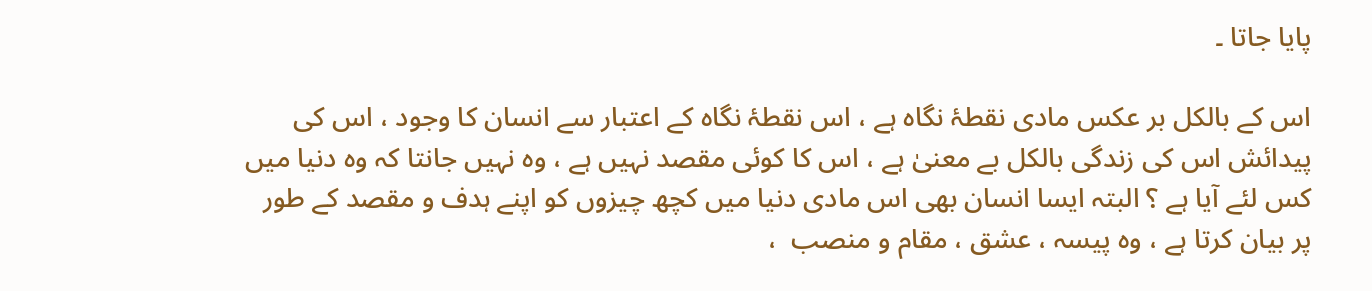پایا جاتا ۔

اس کے بالکل بر عکس مادی نقطۂ نگاہ ہے ، اس نقطۂ نگاہ کے اعتبار سے انسان کا وجود ، اس کی پیدائش اس کی زندگی بالکل بے معنیٰ ہے ، اس کا کوئی مقصد نہیں ہے ، وہ نہیں جانتا کہ وہ دنیا میں کس لئے آیا ہے ؟ البتہ ایسا انسان بھی اس مادی دنیا میں کچھ چیزوں کو اپنے ہدف و مقصد کے طور پر بیان کرتا ہے ، وہ پیسہ ، عشق ، مقام و منصب  ،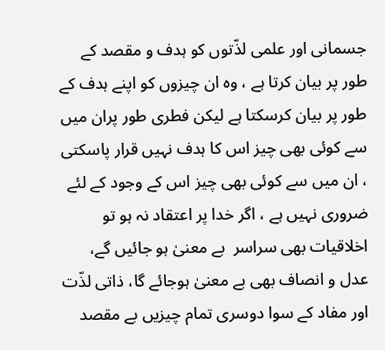جسمانی اور علمی لذّتوں کو ہدف و مقصد کے طور پر بیان کرتا ہے ، وہ ان چیزوں کو اپنے ہدف کے طور پر بیان کرسکتا ہے لیکن فطری طور پران میں سے کوئی بھی چیز اس کا ہدف نہیں قرار پاسکتی ، ان میں سے کوئی بھی چیز اس کے وجود کے لئے ضروری نہیں ہے ، اگر خدا پر اعتقاد نہ ہو تو اخلاقیات بھی سراسر  بے معنیٰ ہو جائیں گے، عدل و انصاف بھی بے معنیٰ ہوجائے گا، ذاتی لذّت اور مفاد کے سوا دوسری تمام چیزیں بے مقصد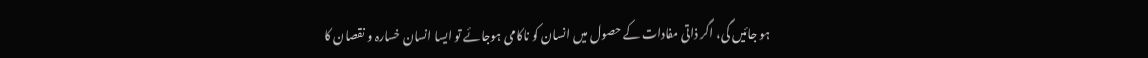ہو جائیں گی، اگر ذاتی مفادات کے حصول میں انسان کو ناکامی ہوجائے تو ایسا انسان خسارہ و نقصان کا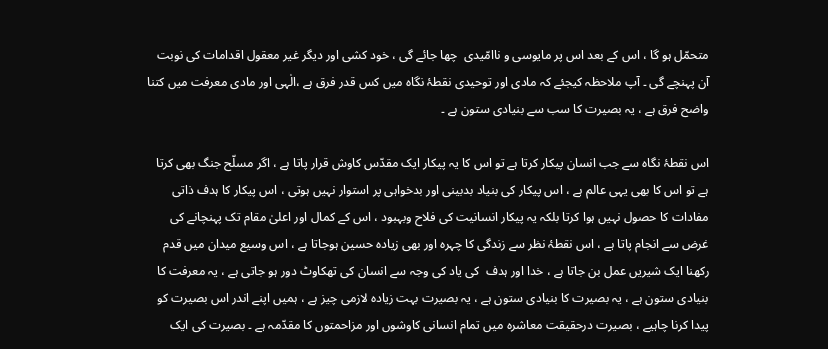متحمّل ہو گا ، اس کے بعد اس پر مایوسی و ناامّیدی  چھا جائے گی ، خود کشی اور دیگر غیر معقول اقدامات کی نوبت آن پہنچے گی ۔ آپ ملاحظہ کیجئے کہ مادی اور توحیدی نقطۂ نگاہ میں کس قدر فرق ہے ،الٰہی اور مادی معرفت میں کتنا واضح فرق ہے ، یہ بصیرت کا سب سے بنیادی ستون ہے ۔

اس نقطۂ نگاہ سے جب انسان پیکار کرتا ہے تو اس کا یہ پیکار ایک مقدّس کاوش قرار پاتا ہے ، اگر مسلّح جنگ بھی کرتا ہے تو اس کا بھی یہی عالم ہے ، اس پیکار کی بنیاد بدبینی اور بدخواہی پر استوار نہیں ہوتی ، اس پیکار کا ہدف ذاتی مفادات کا حصول نہیں ہوا کرتا بلکہ یہ پیکار انسانیت کی فلاح وبہبود ، اس کے کمال اور اعلیٰ مقام تک پہنچانے کی غرض سے انجام پاتا ہے ، اس نقطۂ نظر سے زندگی کا چہرہ اور بھی زیادہ حسین ہوجاتا ہے ، اس وسیع میدان میں قدم رکھنا ایک شیریں عمل بن جاتا ہے ، خدا اور ہدف  کی یاد کی وجہ سے انسان کی تھکاوٹ دور ہو جاتی ہے ، یہ معرفت کا بنیادی ستون ہے ، یہ بصیرت کا بنیادی ستون ہے ، یہ بصیرت بہت زیادہ لازمی چیز ہے ، ہمیں اپنے اندر اس بصیرت کو پیدا کرنا چاہیے ، بصیرت درحقیقت معاشرہ میں تمام انسانی کاوشوں اور مزاحمتوں کا مقدّمہ ہے ۔ بصیرت کی ایک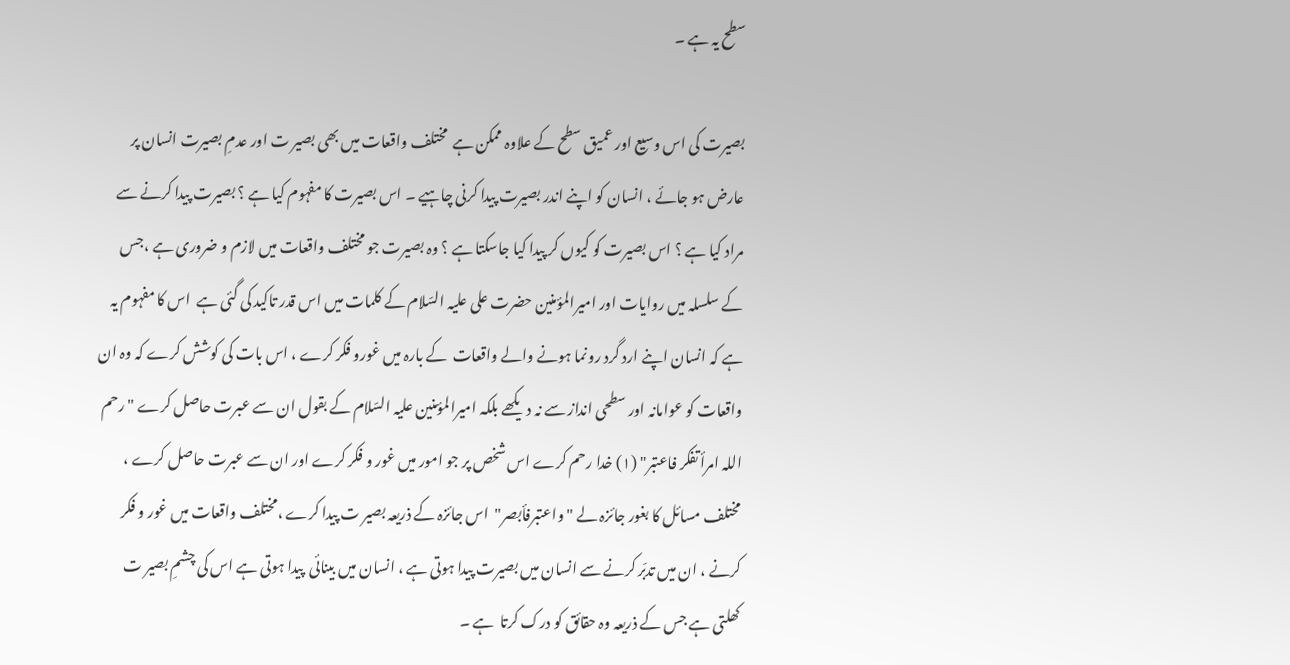سطح یہ ہے ۔

بصیرت کی اس وسیع اور عمیق سطح کے علاوہ ممکن ہے  مختلف واقعات میں بھی بصیر ت اور عدمِ بصیرت انسان پر عارض ہو جائے ، انسان کو اپنے اندر بصیرت پیدا کرنی چاہیے ۔ اس بصیرت کا مفہوم کیا ہے ؟ بصیرت پیدا کرنے سے مراد کیا ہے ؟ اس بصیرت کو کیوں کر پیدا کیا جاسکتا ہے ؟ وہ بصیرت جو مختلف واقعات میں لازم و ضروری ہے ،جس کے سلسلہ میں روایات اور امیرالمؤمنین حضرت علی علیہ السّلام کے کلمات میں اس قدر تاکید کی گئی ہے  اس کا مفہوم یہ ہے کہ انسان اپنے ارد گرد رونما ہونے والے واقعات  کے بارہ میں غورو فکر کرے ، اس بات کی کوشش کرے کہ وہ ان واقعات کو عوامانہ اور سطحی انداز سے نہ دیکھے بلکہ امیرالمؤمنین علیہ السّلام کے بقول ان سے عبرت حاصل کرے " رحم اللہ امرأ تفکر فاعتبر" (۱) خدا رحم کرے اس شخص پر جو امور میں غور و فکر کرے اور ان سے عبرت حاصل کرے ، مختلف مسائل کا بغور جائزہ لے " واعتبرفأبصر"  اس جائزہ کے ذریعہ بصیر ت پیدا کرے ،مختلف واقعات میں غور و فکر کرنے ، ان میں تدبّر کرنے سے انسان میں بصیرت پیدا ہوتی ہے ، انسان میں بینائی  پیدا ہوتی ہے اس کی چشمِ بصیر ت  کھلتی ہے جس کے ذریعہ وہ حقائق کو درک کرتا  ہے ۔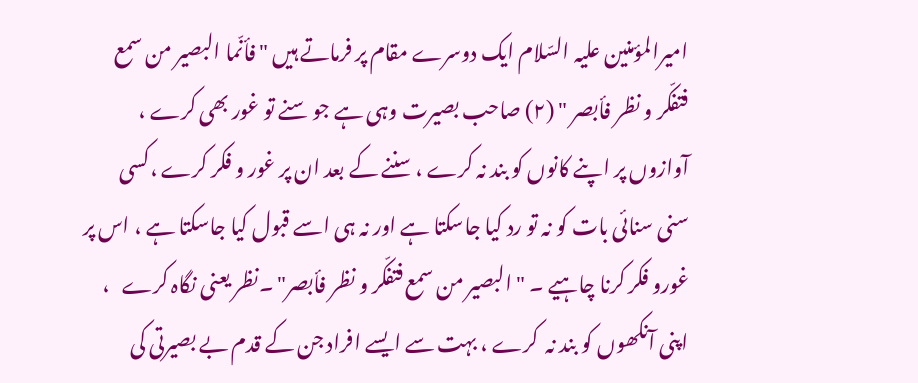امیرالمؤمنین علیہ السّلام ایک دوسرے مقام پر فرماتے ہیں " فأنّما البصیر من سمع فتفکّر و نظر فأبصر " (۲) صاحب بصیرت وہی ہے جو سنے تو غور بھی کرے ، آوازوں پر اپنے کانوں کو بند نہ کرے ، سننے کے بعد ان پر غور و فکر کرے ،کسی  سنی سنائی بات کو نہ تو رد کیا جاسکتا ہے اور نہ ہی اسے قبول کیا جاسکتا ہے ، اس پر غورو فکر کرنا چاہیے ۔ " البصیر من سمع فتفکّر و نظر فأبصر" ۔نظر یعنی نگاہ کرے   ، اپنی آنکھوں کو بند نہ  کرے ، بہت سے ایسے افراد جن کے قدم بے بصیرتی کی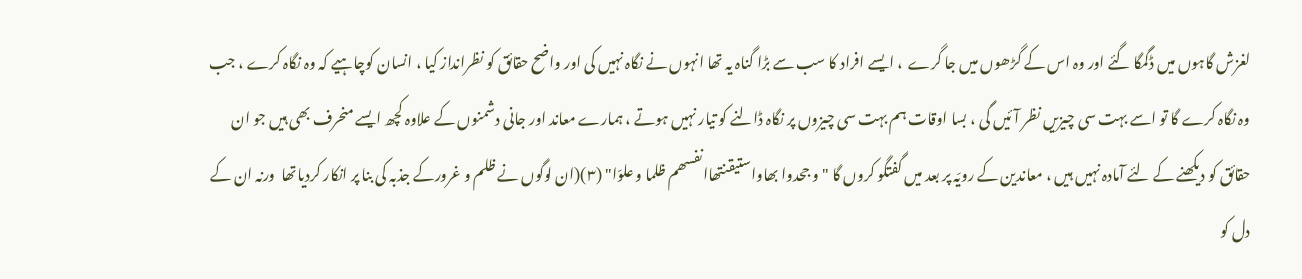لغزش گاہوں میں ڈگمگا گئے اور وہ اس کے گڑھوں میں جا گرے  ، ایسے افراد کا سب سے بڑا گناہ یہ تھا انہوں نے نگاہ نہیں کی اور واضح حقائق کو نظرانداز کیا ، انسان کوچاہیے کہ وہ نگاہ کرے ، جب وہ نگاہ کرے گا تو اسے بہت سی چیزیں نظر آئیں گی ، بسا اوقات ہم بہت سی چیزوں پر نگاہ ڈالنے کو تیار نہیں ہوتے ، ہمارے معاند اور جانی دشمنوں کے علاوہ کچھ ایسے منحرف بھی ہیں جو ان حقائق کو دیکھنے کے لئے آمادہ نہیں ہیں ، معاندین کے رویّہ پر بعد میں گفتگو کروں گا " و جحدوا بھاواستیقنتھاانفسھم ظلما و علوّا" (۳)(ان لوگوں نے ظلم و غرورکے جذبہ کی بنا پر انکار کردیاتھا  ورنہ ان کے دل کو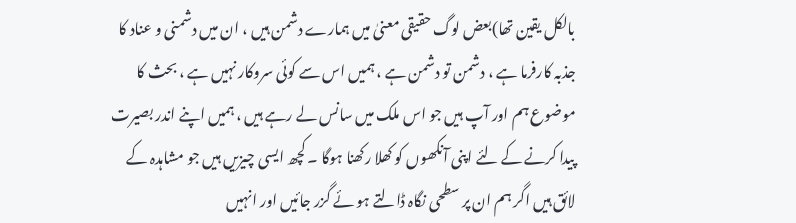بالکل یقین تھا)بعض لوگ حقیقی معنیٰ میں ہمارے دشمن ہیں ، ان میں دشمنی و عناد کا جذبہ کارفرما ہے ، دشمن تو دشمن ہے ، ہمیں اس سے کوئی سروکار نہیں ہے ، بحث کا موضوع ہم اور آپ ہیں جو اس ملک میں سانس لے رہے ہیں ، ہمیں اپنے اندر بصیرت پیدا کرنے کے لئے اپنی آنکھوں کو کھلا رکھنا ہوگا ۔ کچھ ایسی چیزیں ہیں جو مشاہدہ کے لائق ہیں اگر ہم ان پر سطحی نگاہ ڈالتے ہو ئے گزر جائیں اور انہیں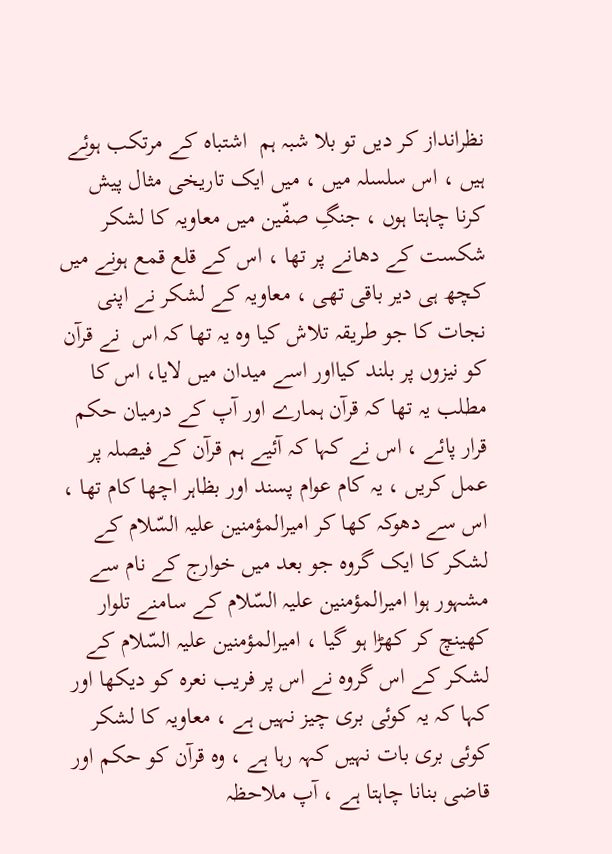نظرانداز کر دیں تو بلا شبہ ہم  اشتباہ کے مرتکب ہوئے ہیں ، اس سلسلہ میں ، میں ایک تاریخی مثال پیش کرنا چاہتا ہوں ، جنگِ صفّین میں معاویہ کا لشکر شکست کے دھانے پر تھا ، اس کے قلع قمع ہونے میں کچھ ہی دیر باقی تھی ، معاویہ کے لشکر نے اپنی نجات کا جو طریقہ تلاش کیا وہ یہ تھا کہ اس  نے قرآن کو نیزوں پر بلند کیااور اسے میدان میں لایا، اس کا مطلب یہ تھا کہ قرآن ہمارے اور آپ کے درمیان حکم قرار پائے ، اس نے کہا کہ آئیے ہم قرآن کے فیصلہ پر عمل کریں ، یہ کام عوام پسند اور بظاہر اچھا کام تھا ، اس سے دھوکہ کھا کر امیرالمؤمنین علیہ السّلام کے لشکر کا ایک گروہ جو بعد میں خوارج کے نام سے مشہور ہوا امیرالمؤمنین علیہ السّلام کے سامنے تلوار کھینچ کر کھڑا ہو گیا ، امیرالمؤمنین علیہ السّلام کے لشکر کے اس گروہ نے اس پر فریب نعرہ کو دیکھا اور کہا کہ یہ کوئی بری چیز نہیں ہے ، معاویہ کا لشکر کوئی بری بات نہیں کہہ رہا ہے ، وہ قرآن کو حکم اور قاضی بنانا چاہتا ہے ، آپ ملاحظہ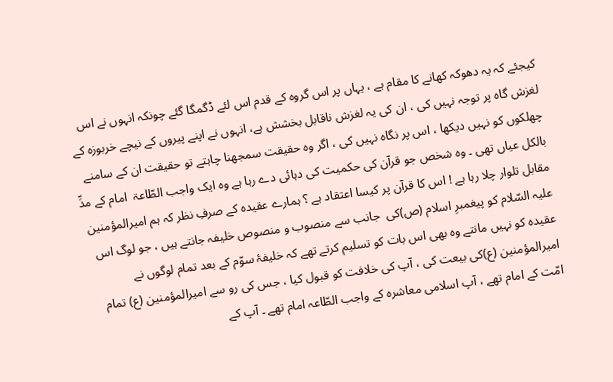کیجئے کہ یہ دھوکہ کھانے کا مقام ہے ، یہاں پر اس گروہ کے قدم اس لئے ڈگمگا گئے چونکہ انہوں نے اس لغزش گاہ پر توجہ نہیں کی ، ان کی یہ لغزش ناقابل بخشش ہے، انہوں نے اپنے پیروں کے نیچے خربوزہ کے چھلکوں کو نہیں دیکھا ، اس پر نگاہ نہیں کی ، اگر وہ حقیقت سمجھنا چاہتے تو حقیقت ان کے سامنے بالکل عیاں تھی ۔ وہ شخص جو قرآن کی حکمیت کی دہائی دے رہا ہے وہ ایک واجب الطّاعۃ  امام کے مدِّ مقابل تلوار چلا رہا ہے ! اس کا قرآن پر کیسا اعتقاد ہے ؟ ہمارے عقیدہ کے صرفِ نظر کہ ہم امیرالمؤمنین علیہ السّلام کو پیغمبرِ اسلام (ص)کی  جانب سے منصوب و منصوص خلیفہ جانتے ہیں ، جو لوگ اس عقیدہ کو نہیں مانتے وہ بھی اس بات کو تسلیم کرتے تھے کہ خلیفۂ سوّم کے بعد تمام لوگوں نے امیرالمؤمنین (ع)کی بیعت کی ، آپ کی خلافت کو قبول کیا ، جس کی رو سے امیرالمؤمنین (ع) تمام امّت کے امام تھے ، آپ اسلامی معاشرہ کے واجب الطّاعہ امام تھے ۔ آپ کے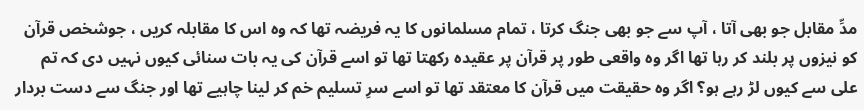مدِّ مقابل جو بھی آتا ، آپ سے جو بھی جنگ کرتا ، تمام مسلمانوں کا یہ فریضہ تھا کہ وہ اس کا مقابلہ کریں ، جوشخص قرآن کو نیزوں پر بلند کر رہا تھا اگر وہ واقعی طور پر قرآن پر عقیدہ رکھتا تھا تو اسے قرآن کی یہ بات سنائی کیوں نہیں دی کہ تم علی سے کیوں لڑ رہے ہو؟ اگر وہ حقیقت میں قرآن کا معتقد تھا تو اسے سرِ تسلیم خم کر لینا چاہیے تھا اور جنگ سے دست بردار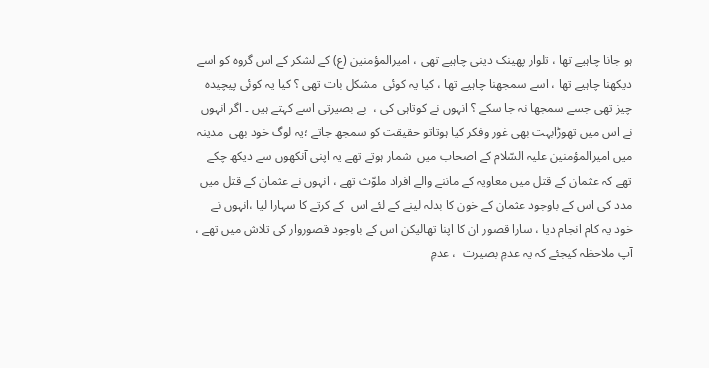ہو جانا چاہیے تھا ، تلوار پھینک دینی چاہیے تھی ، امیرالمؤمنین (ع) کے لشکر کے اس گروہ کو اسے دیکھنا چاہیے تھا ، اسے سمجھنا چاہیے تھا ، کیا یہ کوئی  مشکل بات تھی ؟ کیا یہ کوئی پیچیدہ چیز تھی جسے سمجھا نہ جا سکے ؟ انہوں نے کوتاہی کی ،  بے بصیرتی اسے کہتے ہیں ۔ اگر انہوں نے اس میں تھوڑابہت بھی غور وفکر کیا ہوتاتو حقیقت کو سمجھ جاتے ؛یہ لوگ خود بھی  مدینہ میں امیرالمؤمنین علیہ السّلام کے اصحاب میں  شمار ہوتے تھے یہ اپنی آنکھوں سے دیکھ چکے تھے کہ عثمان کے قتل میں معاویہ کے ماننے والے افراد ملوّث تھے ، انہوں نے عثمان کے قتل میں مدد کی اس کے باوجود عثمان کے خون کا بدلہ لینے کے لئے اس  کے کرتے کا سہارا لیا ،انہوں نے خود یہ کام انجام دیا ، سارا قصور ان کا اپنا تھالیکن اس کے باوجود قصوروار کی تلاش میں تھے ، آپ ملاحظہ کیجئے کہ یہ عدمِ بصیرت  ، عدمِ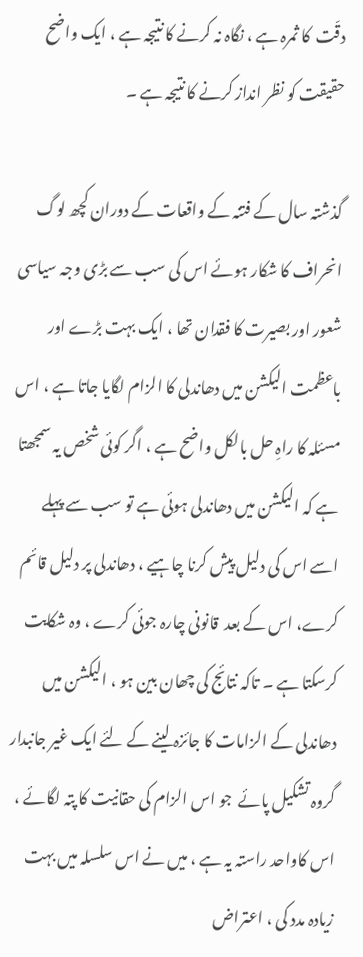دقّت  کا ثمرہ ہے ، نگاہ نہ کرنے کا نتیجہ ہے ، ایک واضح حقیقت کو نظر انداز کرنے کا نتیجہ ہے ۔

گذشتہ سال کے فتنہ کے واقعات کے دوران کچھ لوگ انحراف کا شکار ہوئے اس کی سب سے بڑی وجہ سیاسی شعور اور بصیرت کا فقدان تھا ، ایک بہت بڑے اور باعظمت الیکشن میں دھاندلی کا الزام لگایا جاتا ہے ، اس مسئلہ کا راہِ حل بالکل واضح ہے ، اگر کوئی شخص یہ سمجھتا ہے کہ الیکشن میں دھاندلی ہوئی ہے تو سب سے پہلے  اسے اس کی دلیل پیش کرنا چاہیے ، دھاندلی پر دلیل قائم کرے، اس کے بعد  قانونی چارہ جوئی کرے ، وہ شکایت کرسکتا ہے ۔ تاکہ نتائج کی چھان بین ہو ، الیکشن میں دھاندلی کے الزامات کا جائزہ لینے کے لئے ایک غیر جانبدار گروہ تشکیل پائے  جو اس الزام کی حقانیت کا پتہ لگائے ، اس کاواحد راستہ یہ ہے ، میں نے اس سلسلہ میں بہت زیادہ مدد کی ، اعتراض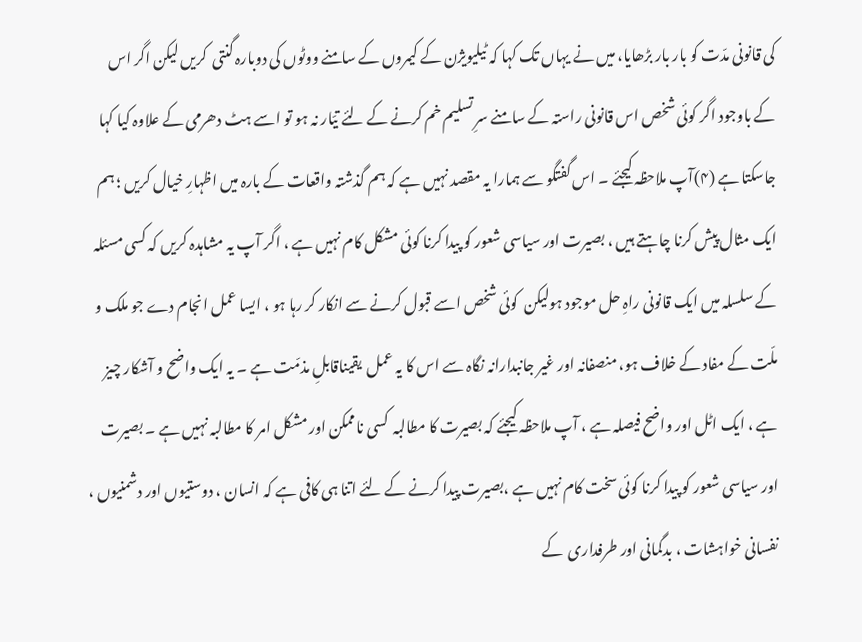کی قانونی مدّت کو بار بار بڑھایا، میں نے یہاں تک کہا کہ ٹیلیویژن کے کیمروں کے سامنے ووٹوں کی دوبارہ گنتی  کریں لیکن اگر اس کے باوجود اگر کوئی شخص اس قانونی راستہ کے سامنے سرِ تسلیم خم کرنے کے لئے تیّار نہ ہو تو اسے ہٹ دھرمی کے علاوہ کیا کہا جاسکتا ہے (۴)آپ ملاحظہ کیجئے ۔ اس گفتگو سے ہمارا یہ مقصد نہیں ہے کہ ہم گذشتہ واقعات کے بارہ میں اظہارِ خیال کریں ؛ ہم ایک مثال پیش کرنا چاہتے ہیں ، بصیرت اور سیاسی شعور کو پیدا کرنا کوئی مشکل کام نہیں ہے ، اگر آپ یہ مشاہدہ کریں کہ کسی مسئلہ کے سلسلہ میں ایک قانونی راہِ حل موجود ہولیکن  کوئی شخص اسے قبول کرنے سے انکار کر رہا ہو ، ایسا عمل انجام دے جو ملک و ملّت کے مفاد کے خلاف ہو، منصفانہ اور غیر جانبدارانہ نگاہ سے اس کا یہ عمل  یقیناقابلِ مذمّت ہے ۔ یہ ایک واضح و آشکار چیز ہے ، ایک اٹل اور واضح فیصلہ ہے ، آپ ملاحظہ کیجئے کہ بصیرت کا مطالبہ  کسی ناممکن اور مشکل امر کا مطالبہ نہیں ہے ۔ بصیرت اور سیاسی شعور کو پیدا کرنا کوئی سخت کام نہیں ہے ،بصیرت پیدا کرنے کے لئے اتنا ہی کافی ہے کہ انسان ، دوستیوں اور دشمنیوں ، نفسانی خواہشات ، بدگمانی اور طرفداری  کے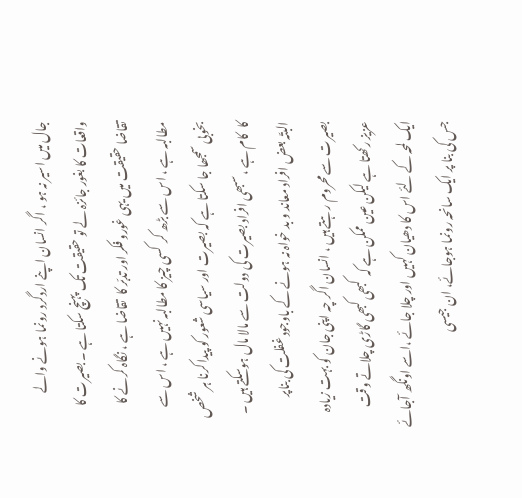جال میں اسیر نہ ہو ، اگر انسان اپنے اردگرد رونما ہونے والے واقعات کا بغور جائزہ لے تو حقیقت تک پہنچ سکتا ہے ۔ بصیرت کا تقاضا حقیقت میں یہی غورو فکر اور تدبّر کا  تقاضا ہے ، نگاہ کرنے کا مطالبہ ہے ، اس سے بڑھ کر  کسی چیز کا مطالبہ نہیں ہے ، اس سے بخوبی سمجھا جا سکتا ہے کہ بصیرت اور سیاسی شعور کو پیدا کرنا ہر شخص کا  کام ہے ، سبھی افراد بصیرت کی دولت سے مالا مال ہوسکتے ہیں ۔ البتّہ بعض افراد معاند و بد خواہ نہ ہونے کے باوجود غفلت کی بناپر  بصیرت سے محروم رہتے ہیں ، انسان اگر چہ اپنی جان کو بہت زیادہ عزیز رکھتا ہے لیکن عین ممکن ہے کہ  کبھی کبھی گاڑی چلاتے وقت ایک لمحہ کے لئے اس کا دھیان کہیں اور چلا جائے ،اسے اونگھ آجائے  جس کی بنا پر ایک سانحہ رونما ہوجائے، ان جیسی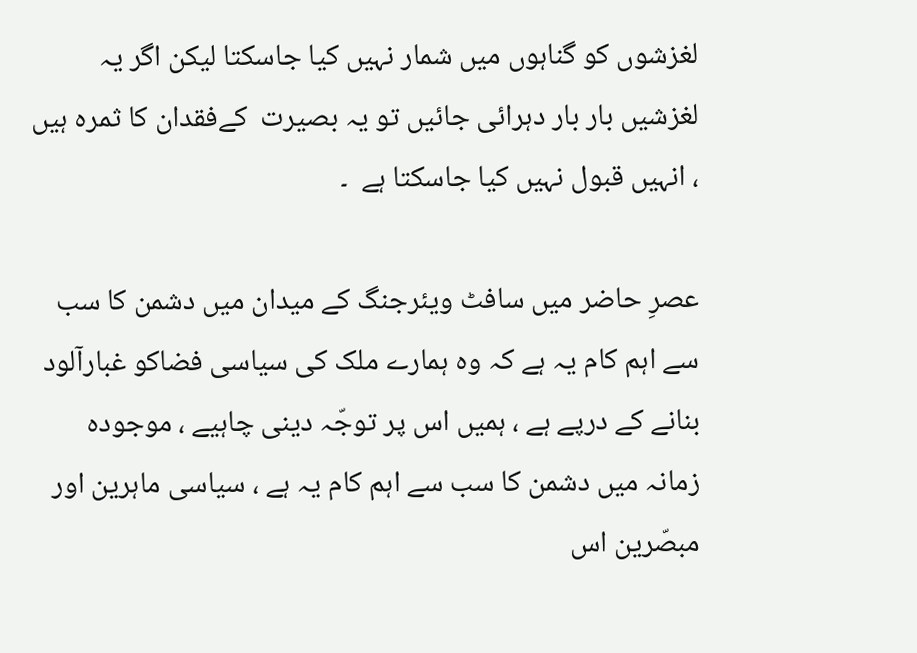لغزشوں کو گناہوں میں شمار نہیں کیا جاسکتا لیکن اگر یہ لغزشیں بار بار دہرائی جائیں تو یہ بصیرت  کےفقدان کا ثمرہ ہیں ، انہیں قبول نہیں کیا جاسکتا ہے  ۔

عصرِ حاضر میں سافٹ ویئرجنگ کے میدان میں دشمن کا سب سے اہم کام یہ ہے کہ وہ ہمارے ملک کی سیاسی فضاکو غبارآلود بنانے کے درپے ہے ، ہمیں اس پر توجّہ دینی چاہیے ، موجودہ زمانہ میں دشمن کا سب سے اہم کام یہ ہے ، سیاسی ماہرین اور مبصّرین اس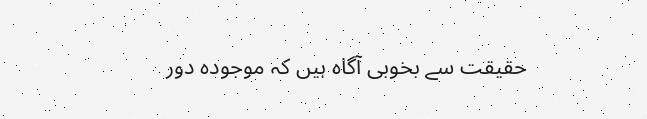حقیقت سے بخوبی آگاہ ہیں کہ موجودہ دور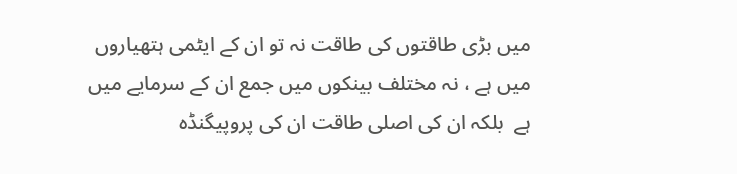میں بڑی طاقتوں کی طاقت نہ تو ان کے ایٹمی ہتھیاروں میں ہے ، نہ مختلف بینکوں میں جمع ان کے سرمایے میں ہے  بلکہ ان کی اصلی طاقت ان کی پروپیگنڈہ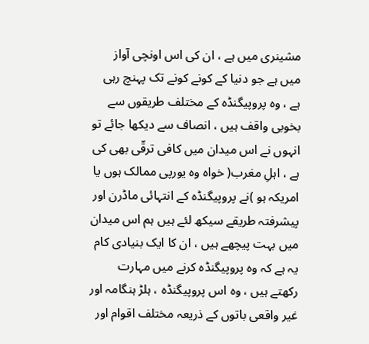مشینری میں ہے ، ان کی اس اونچی آواز میں ہے جو دنیا کے کونے کونے تک پہنچ رہی ہے ، وہ پروپیگنڈہ کے مختلف طریقوں سے بخوبی واقف ہیں ، انصاف سے دیکھا جائے تو انہوں نے اس میدان میں کافی ترقّی بھی کی ہے ، اہلِ مغرب( خواہ وہ یورپی ممالک ہوں یا امریکہ ہو )نے پروپیگنڈہ کے انتہائی ماڈرن اور پیشرفتہ طریقے سیکھ لئے ہیں ہم اس میدان میں بہت پیچھے ہیں ، ان کا ایک بنیادی کام یہ ہے کہ وہ پروپیگنڈہ کرنے میں مہارت رکھتے ہیں ، وہ اس پروپیگنڈہ ، ہلڑ ہنگامہ اور غیر واقعی باتوں کے ذریعہ مختلف اقوام اور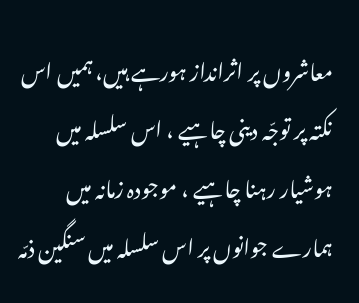معاشروں پر اثرانداز ہورہے ہیں، ہمیں اس نکتہ پر توجّہ دینی چاہیے ، اس سلسلہ میں ہوشیار رہنا چاہیے ، موجودہ زمانہ میں ہمارے جوانوں پر اس سلسلہ میں سنگین ذمّہ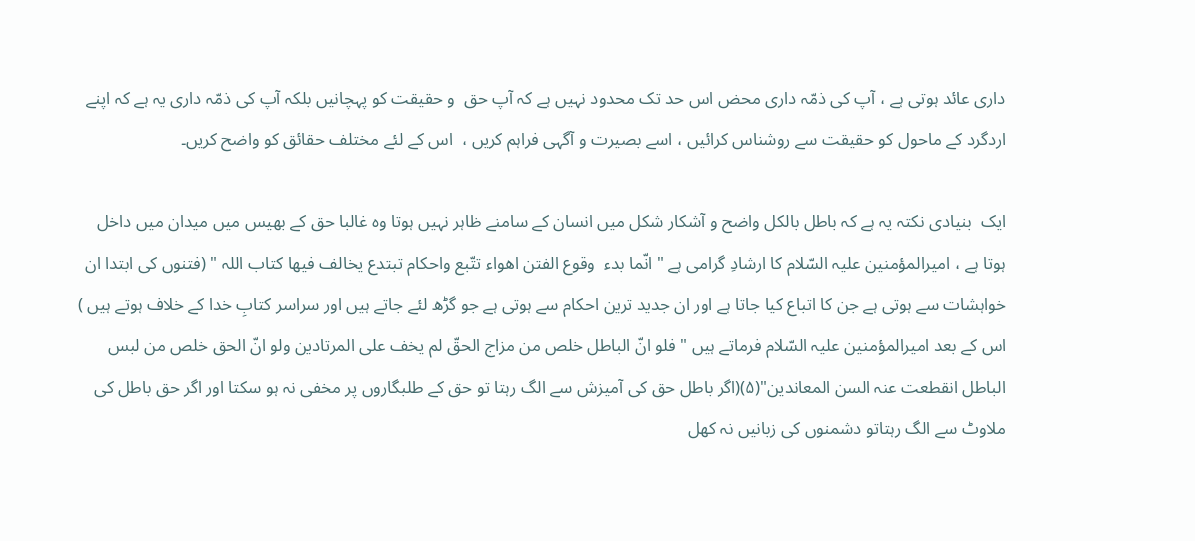داری عائد ہوتی ہے ، آپ کی ذمّہ داری محض اس حد تک محدود نہیں ہے کہ آپ حق  و حقیقت کو پہچانیں بلکہ آپ کی ذمّہ داری یہ ہے کہ اپنے اردگرد کے ماحول کو حقیقت سے روشناس کرائیں ، اسے بصیرت و آگہی فراہم کریں ،  اس کے لئے مختلف حقائق کو واضح کریں۔

ایک  بنیادی نکتہ یہ ہے کہ باطل بالکل واضح و آشکار شکل میں انسان کے سامنے ظاہر نہیں ہوتا وہ غالبا حق کے بھیس میں میدان میں داخل ہوتا ہے ، امیرالمؤمنین علیہ السّلام کا ارشادِ گرامی ہے " انّما بدء  وقوع الفتن اھواء تتّبع واحکام تبتدع یخالف فیھا کتاب اللہ " (فتنوں کی ابتدا ان خواہشات سے ہوتی ہے جن کا اتباع کیا جاتا ہے اور ان جدید ترین احکام سے ہوتی ہے جو گڑھ لئے جاتے ہیں اور سراسر کتابِ خدا کے خلاف ہوتے ہیں ) اس کے بعد امیرالمؤمنین علیہ السّلام فرماتے ہیں " فلو انّ الباطل خلص من مزاج الحقّ لم یخف علی المرتادین ولو انّ الحق خلص من لبس الباطل انقطعت عنہ السن المعاندین"(۵)(اگر باطل حق کی آمیزش سے الگ رہتا تو حق کے طلبگاروں پر مخفی نہ ہو سکتا اور اگر حق باطل کی ملاوٹ سے الگ رہتاتو دشمنوں کی زبانیں نہ کھل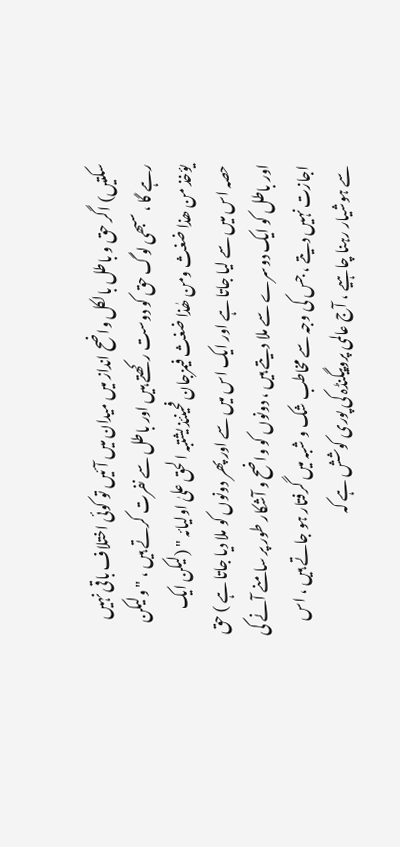سکتیں) اگر حق و باطل بالکل واضح انداز میں میدان میں آئیں تو کوئی اختلاف باقی نہیں رہے گا ، سبھی لوگ حق کو دوست رکھتے ہیں اور باطل سے نفرت کرتے ہیں ، " ولیکن یؤخذ من ھذا ضغث ومن ھٰذا ضغث فیمزجان فحینئذ یشتبہ الحق علیٰ اولیائہ " (لیکن ایک حصہ اس میں سے لیا جاتا ہے اور ایک اس میں سے اور پھر دونوں کو ملا دیا جاتا ہے ) حق اور باطل کو ایک دوسرے سے ملا دیتے ہیں ، دونوں کو واضح و آشکار طور پر سامنے آنے کی اجازت نہیں دیتے ، جس کی وجہ سے مخاطب شک و شبہ میں گرفتار ہو جاتے ہیں ، اس سے ہوشیار رہنا چاہیے ، آج عالمی پروپیگنڈہ کی پوری کوشش ہے کہ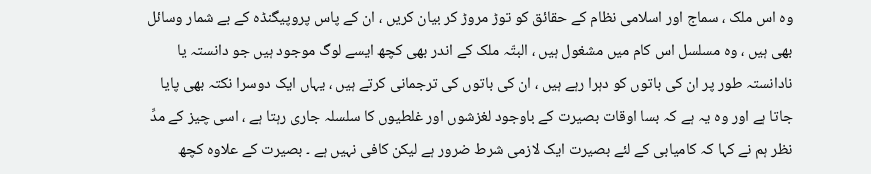وہ اس ملک ، سماج اور اسلامی نظام کے حقائق کو توڑ مروڑ کر بیان کریں ، ان کے پاس پروپیگنڈہ کے بے شمار وسائل بھی ہیں ، وہ مسلسل اس کام میں مشغول ہیں ، البتّہ ملک کے اندر بھی کچھ ایسے لوگ موجود ہیں جو دانستہ یا نادانستہ طور پر ان کی باتوں کو دہرا رہے ہیں ، ان کی باتوں کی ترجمانی کرتے ہیں ، یہاں ایک دوسرا نکتہ بھی پایا جاتا ہے اور وہ یہ ہے کہ بسا اوقات بصیرت کے باوجود لغزشوں اور غلطیوں کا سلسلہ جاری رہتا ہے ، اسی چیز کے مدِّ نظر ہم نے کہا کہ کامیابی کے لئے بصیرت ایک لازمی شرط ضرور ہے لیکن کافی نہیں ہے ۔ بصیرت کے علاوہ کچھ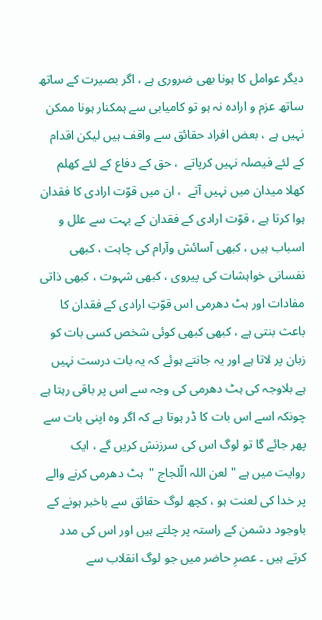دیگر عوامل کا ہونا بھی ضروری ہے ، اگر بصیرت کے ساتھ ساتھ عزم و ارادہ نہ ہو تو کامیابی سے ہمکنار ہونا ممکن نہیں ہے ، بعض افراد حقائق سے واقف ہیں لیکن اقدام کے لئے فیصلہ نہیں کرپاتے  ، حق کے دفاع کے لئے کھلم کھلا میدان میں نہیں آتے  ، ان میں قوّت ارادی کا فقدان ہوا کرتا ہے ، قوّت ارادی کے فقدان کے بہت سے علل و اسباب ہیں ، کبھی آسائش وآرام کی چاہت ، کبھی نفسانی خواہشات کی پیروی ، کبھی شہوت ، کبھی ذاتی مفادات اور ہٹ دھرمی اس قوّتِ ارادی کے فقدان کا باعث بنتی ہے ، کبھی کبھی کوئی شخص کسی بات کو زبان پر لاتا ہے اور یہ جانتے ہوئے کہ یہ بات درست نہیں ہے بلاوجہ کی ہٹ دھرمی کی وجہ سے اس پر باقی رہتا ہے چونکہ اسے اس بات کا ڈر ہوتا ہے کہ اگر وہ اپنی بات سے پھر جائے گا تو لوگ اس کی سرزنش کریں گے ، ایک روایت میں ہے " لعن اللہ الّلجاج "  ہٹ دھرمی کرنے والے پر خدا کی لعنت ہو ، کچھ لوگ حقائق سے باخبر ہونے کے باوجود دشمن کے راستہ پر چلتے ہیں اور اس کی مدد کرتے ہیں ۔ عصرِ حاضر میں جو لوگ انقلاب سے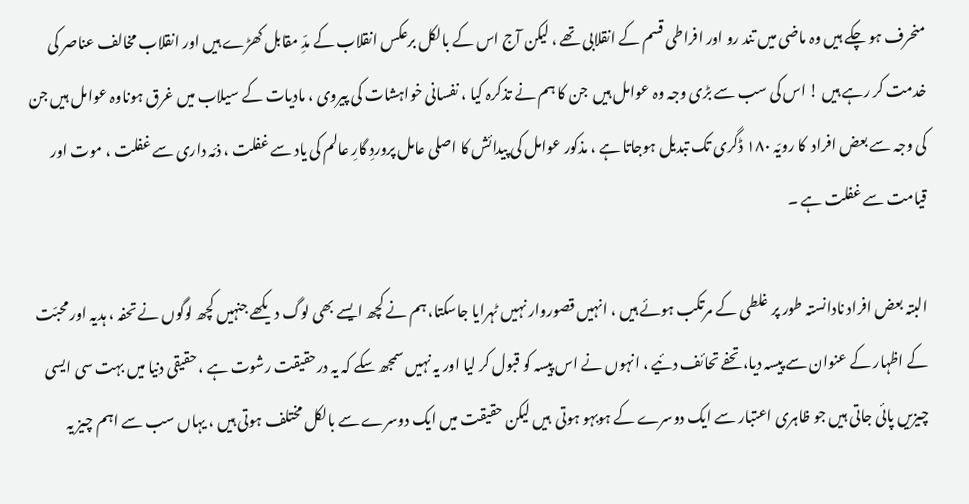منحرف ہو چکے ہیں وہ ماضی میں تند رو اور افراطی قسم کے انقلابی تھے ، لیکن آج اس کے بالکل برعکس انقلاب کے مدِّ مقابل کھڑے ہیں اور انقلاب مخالف عناصر کی خدمت کر رہے ہیں ! اس کی سب سے بڑی وجہ وہ عوامل ہیں  جن کا ہم نے تذکرہ کیا ، نفسانی خواہشات کی پیروی ، مادیات کے سیلاب میں غرق ہوناوہ عوامل ہیں جن کی وجہ سے بعض افراد  کا رویّہ ۱۸۰ ڈگری تک تبدیل ہوجاتا ہے ، مذکور عوامل کی پیدائش کا اصلی عامل پروردِ گارِ عالم کی یاد سے غفلت ، ذمّہ داری سے غفلت ، موت اور قیامت سے غفلت ہے ۔

البتہ بعض افراد نادانستہ طور پر غلطی کے مرتکب ہوئے ہیں ، انہیں قصوروار نہیں ٹہرایا جاسکتا، ہم نے کچھ ایسے بھی لوگ دیکھے جنہیں کچھ لوگوں نے تحفہ ، ہدیہ اور محبّت کے اظہار کے عنوان سے پیسہ دیا، تحفے تحائف دئیے ، انہوں نے اس پیسہ کو قبول کر لیا اور یہ نہیں سمجھ سکے کہ یہ درحقیقت رشوت ہے ، حقیقی دنیا میں بہت سی ایسی چیزیں پائی جاتی ہیں جو ظاہری اعتبار سے ایک دوسرے کے ہوبہو ہوتی  ہیں لیکن حقیقت میں ایک دوسرے سے بالکل مختلف ہوتی ہیں ، یہاں سب سے اہم چیز یہ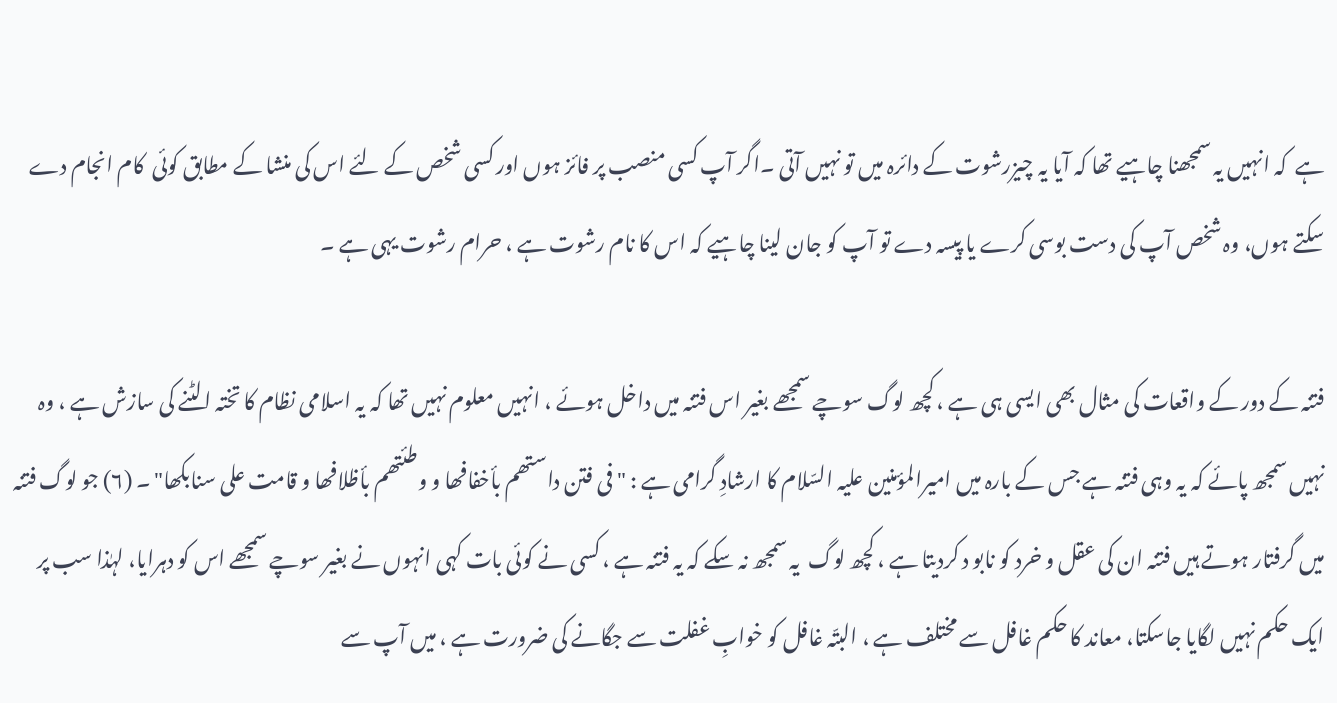ہے  کہ انہیں یہ سمجھنا چاہیے تھا کہ آیا یہ چیزرشوت کے دائرہ میں تو نہیں آتی ۔اگر آپ کسی منصب پر فائز ہوں اور کسی شخص کے لئے اس کی منشا کے مطابق کوئی  کام انجام دے سکتے ہوں، وہ شخص آپ کی دست بوسی کرے یا پیسہ دے تو آپ کو جان لینا چاہیے کہ اس کا نام رشوت ہے ، حرام رشوت یہی ہے ۔

فتنہ کے دور کے واقعات کی مثال بھی ایسی ہی ہے ، کچھ لوگ سوچے سمجھے بغیر اس فتنہ میں داخل ہوئے ، انہیں معلوم نہیں تھا کہ یہ اسلامی نظام کا تختہ الٹنے کی سازش ہے ، وہ نہیں سمجھ پائے کہ یہ وہی فتنہ ہے جس کے بارہ میں امیرالمؤمنین علیہ السّلام کا ارشادِ گرامی ہے : " فی فتن داستھم بأخفافھا و وطئتھم بأظلافھا و قامت علی سنابکھا" ۔ (۶) جو لوگ فتنہ میں گرفتار ہوتے ہیں فتنہ ان کی عقل و خرد کو نابو د کردیتا ہے ، کچھ لوگ  یہ سمجھ نہ سکے کہ یہ فتنہ ہے ، کسی نے کوئی بات کہی انہوں نے بغیر سوچے سمجھے اس کو دہرایا، لہٰذا سب پر ایک حکم نہیں لگایا جاسکتا، معاند کا حکم غافل سے مختلف ہے ، البتّہ غافل کو خوابِ غفلت سے جگانے کی ضرورت ہے ، میں آپ سے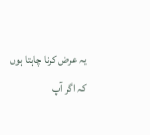یہ عرض کرنا چاہتا ہوں کہ اگر آپ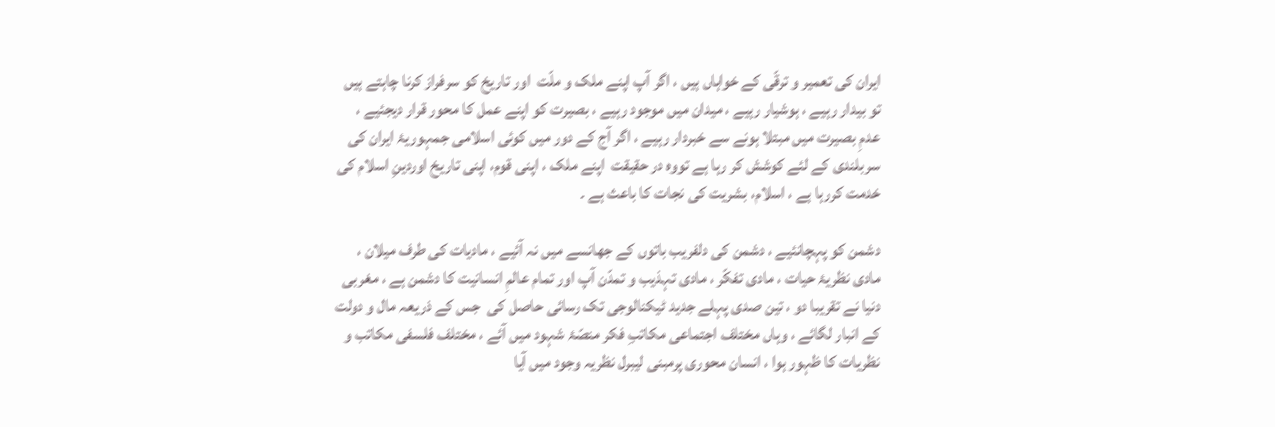ایران کی تعمیر و ترقّی کے خواہاں ہیں ، اگر آپ اپنے ملک و ملّت  اور تاریخ کو سرفراز کرنا چاہتے ہیں تو بیدار رہیے ، ہوشیار رہیے ، میدان میں موجود رہیے ، بصیرت کو اپنے عمل کا محور قرار دیجئیے ، عدمِ بصیرت میں مبتلا ہونے سے خبردار رہیے ، اگر آج کے دور میں کوئی اسلامی جمہوریۂ ایران کی سربلندی کے لئے کوشش کر رہا ہے تووہ در حقیقت  اپنے ملک ، اپنی قوم، اپنی تاریخ اوردینِ اسلام کی خدمت کررہا ہے ، اسلام، بشریت کی نجات کا باعث ہے ۔

دشمن کو پہچانئیے ، دشمن کی دلفریب باتوں کے جھانسے میں نہ آئیے ، مادیات کی طرف میلان ، مادی نظریۂ حیات ، مادی تفکّر ، مادی تہذیب و تمدّن آپ اور تمام عالمِ انسانیت کا دشمن ہے ، مغربی دنیا نے تقریبا دو ، تین صدی پہلے جدید ٹیکنالوجی تک رسائی حاصل کی  جس کے ذریعہ مال و دولت کے انبار لگائے ، وہاں مختلف اجتماعی مکاتبِ فکر منصّۂ شہود میں آئے ، مختلف فلسفی مکاتب و نظریات کا ظہور ہوا ، انسان محوری پرمبنی لیبرل نظریہ وجود میں آیا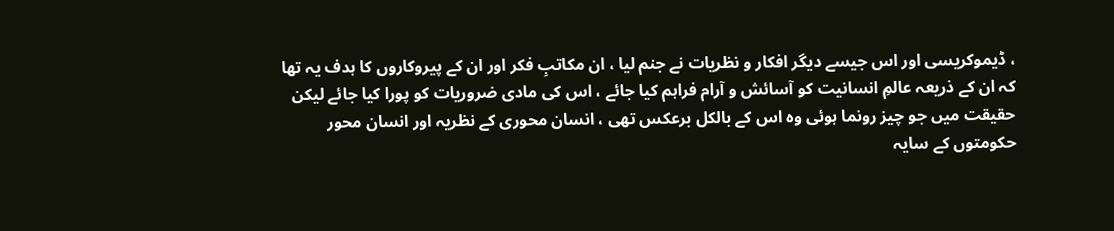، ڈیموکریسی اور اس جیسے دیگر افکار و نظریات نے جنم لیا ، ان مکاتبِ فکر اور ان کے پیروکاروں کا ہدف یہ تھا کہ ان کے ذریعہ عالمِ انسانیت کو آسائش و آرام فراہم کیا جائے ، اس کی مادی ضروریات کو پورا کیا جائے لیکن حقیقت میں جو چیز رونما ہوئی وہ اس کے بالکل برعکس تھی ، انسان محوری کے نظریہ اور انسان محور حکومتوں کے سایہ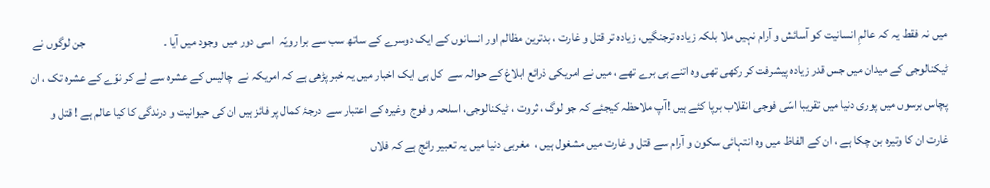میں نہ فقط یہ کہ عالمِ انسانیت کو آسائش و آرام نہیں ملا بلکہ زیادہ ترجنگیں، زیادہ تر قتل و غارت ، بدترین مظالم اور انسانوں کے ایک دوسرے کے ساتھ سب سے برا رویّہ  اسی دور میں  وجود میں آیا ۔                                جن لوگوں نے ٹیکنالوجی کے میدان میں جس قدر زیادہ پیشرفت کر رکھی تھی وہ اتنے ہی برے تھے ، میں نے امریکی ذرائع ابلاغ کے حوالہ سے  کل ہی ایک اخبار میں یہ خبر پڑھی ہے کہ امریکہ نے  چالیس کے عشرہ سے لے کر نوّے کے عشرہ تک ، ان پچاس برسوں میں پوری دنیا میں تقریبا اسّی فوجی انقلاب برپا کئے ہیں !آپ ملاحظہ کیجئے کہ جو لوگ ، ثروت ، ٹیکنالوجی، اسلحہ و فوج  وغیرہ کے اعتبار سے  درجۂ کمال پر فائز ہیں ان کی حیوانیت و درندگی کا کیا عالم ہے ! قتل و غارت ان کا وتیرہ بن چکا ہے ، ان کے الفاظ میں وہ انتہائی سکون و آرام سے قتل و غارت میں مشغول ہیں ،  مغربی دنیا میں یہ تعبیر رائج ہے کہ فلاں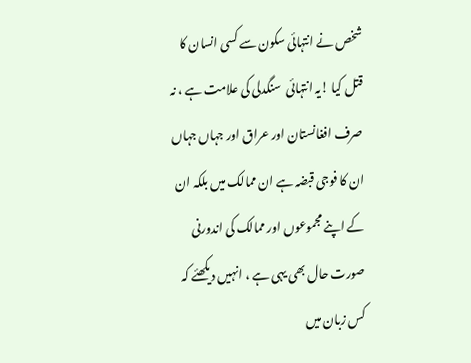شخص نے انتہائی سکون سے کسی انسان کا قتل کیا !یہ انتہائی  سنگدلی کی علامت ہے ، نہ صرف افغانستان اور عراق اور جہاں جہاں ان کا فوجی قبضہ ہے ان ممالک میں بلکہ ان کے اپنے مجموعوں اور ممالک کی اندورنی صورت حال بھی یہی ہے ، انہیں دیکھئے کہ کس زبان میں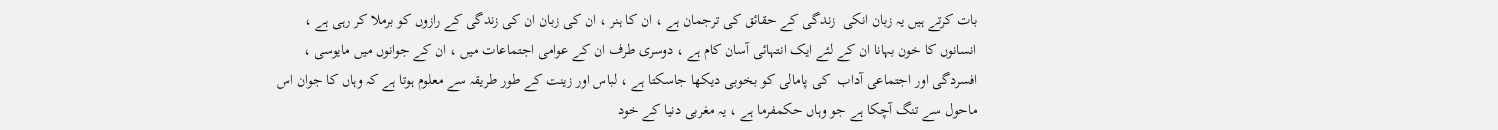بات کرتے ہیں یہ زبان انکی  زندگی کے حقائق کی ترجمان ہے ، ان کا ہنر ، ان کی زبان ان کی زندگی کے رازوں کو برملا کر رہی ہے ، انسانوں کا خون بہانا ان کے لئے ایک انتہائی آسان کام ہے ، دوسری طرف ان کے عوامی اجتماعات میں ، ان کے جوانوں میں مایوسی ، افسردگی اور اجتماعی آداب  کی پامالی کو بخوبی دیکھا جاسکتا ہے ، لباس اور زینت کے طور طریقہ سے معلوم ہوتا ہے کہ وہاں کا جوان اس ماحول سے تنگ آچکا ہے جو وہاں حکمفرما ہے ، یہ مغربی دنیا کے خود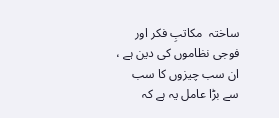ساختہ  مکاتبِ فکر اور فوجی نظاموں کی دین ہے ، ان سب چیزوں کا سب سے بڑا عامل یہ ہے کہ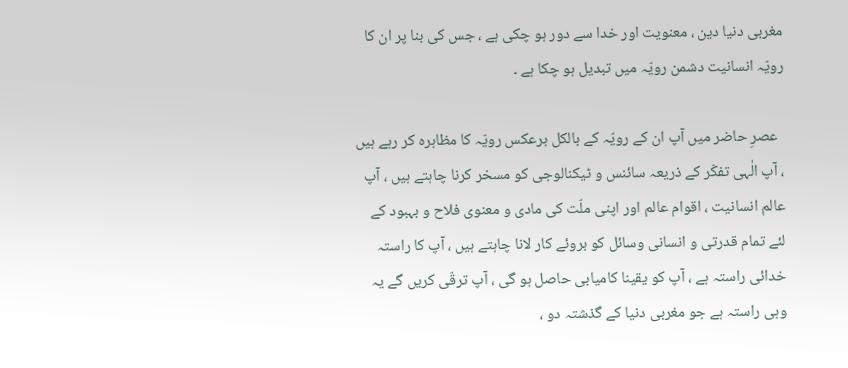مغربی دنیا دین ، معنویت اور خدا سے دور ہو چکی ہے ، جس کی بنا پر ان کا رویّہ انسانیت دشمن رویّہ میں تبدیل ہو چکا ہے ۔

  عصرِ حاضر میں آپ ان کے رویّہ کے بالکل برعکس رویّہ کا مظاہرہ کر رہے ہیں ، آپ الٰہی تفکّر کے ذریعہ سائنس و ٹیکنالوجی کو مسخر کرنا چاہتے ہیں ، آپ عالم انسانیت ، اقوام عالم اور اپنی ملّت کی مادی و معنوی فلاح و بہبود کے لئے تمام قدرتی و انسانی وسائل کو بروئے کار لانا چاہتے ہیں ، آپ کا راستہ خدائی راستہ ہے ، آپ کو یقینا کامیابی حاصل ہو گی ، آپ ترقّی کریں گے یہ وہی راستہ ہے جو مغربی دنیا کے گذشتہ دو ،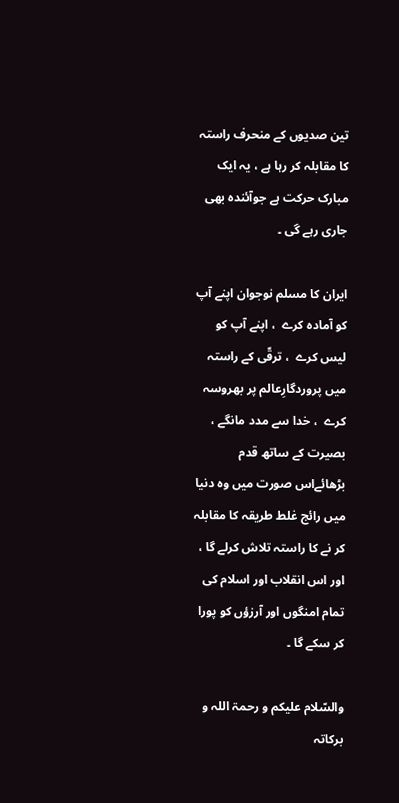تین صدیوں کے منحرف راستہ  کا مقابلہ کر رہا ہے ، یہ ایک  مبارک حرکت ہے جوآئندہ بھی  جاری رہے گی ۔

ایران کا مسلم نوجوان اپنے آپ کو آمادہ کرے  ، اپنے آپ کو لیس کرے  ، ترقّی کے راستہ میں پروردگارِعالم پر بھروسہ کرے  ، خدا سے مدد مانگے ، بصیرت کے ساتھ قدم بڑھائےاس صورت میں وہ دنیا میں رائج غلط طریقہ کا مقابلہ کر نے کا راستہ تلاش کرلے گا ، اور اس انقلاب اور اسلام کی تمام امنگوں اور آرزؤں کو پورا کر سکے گا ۔

والسّلام علیکم و رحمۃ اللہ و برکاتہ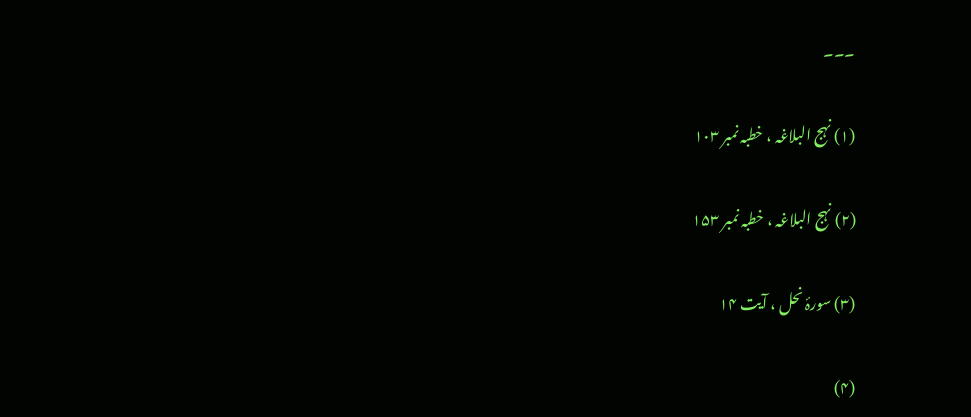۔۔۔

(۱) نہج البلاغہ ، خطبہ نمبر ۱۰۳

(۲) نہج البلاغہ ، خطبہ نمبر ۱۵۳

(۳) سورۂ نحل ، آیت ۱۴

(۴)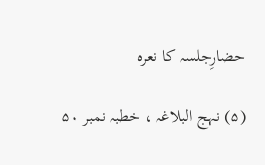حضارِجلسہ کا نعرہ

(۵) نہج البلاغہ ، خطبہ نمبر ۵۰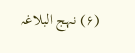(۶) نہج البلاغہ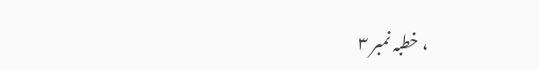، خطبہ نمبر ۳